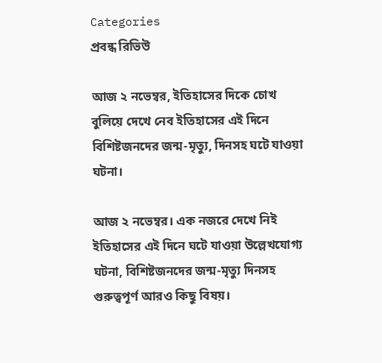Categories
প্রবন্ধ রিভিউ

আজ ২ নভেম্বর, ইতিহাসের দিকে চোখ বুলিয়ে দেখে নেব ইতিহাসের এই দিনে বিশিষ্টজনদের জন্ম-মৃত্যু, দিনসহ ঘটে যাওয়া ঘটনা।

আজ ২ নভেম্বর। এক নজরে দেখে নিই ইতিহাসের এই দিনে ঘটে যাওয়া উল্লেখযোগ্য ঘটনা, বিশিষ্টজনদের জন্ম-মৃত্যু দিনসহ গুরুত্বপূর্ণ আরও কিছু বিষয়।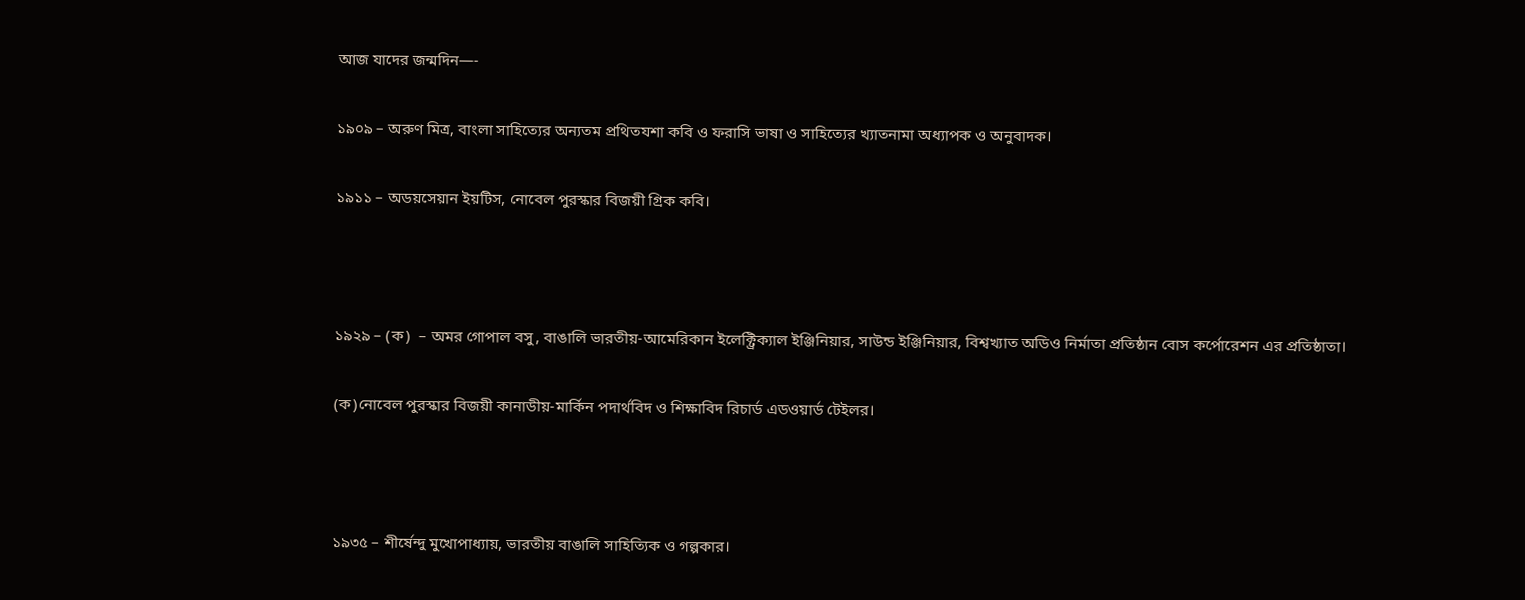আজ যাদের জন্মদিন—-

১৯০৯ – অরুণ মিত্র, বাংলা সাহিত্যের অন্যতম প্রথিতযশা কবি ও ফরাসি ভাষা ও সাহিত্যের খ্যাতনামা অধ্যাপক ও অনুবাদক।

১৯১১ – অডয়সেয়ান ইয়টিস, নোবেল পুরস্কার বিজয়ী গ্রিক কবি।



১৯২৯ – (ক)  – অমর গোপাল বসু, বাঙালি ভারতীয়-আমেরিকান ইলেক্ট্রিক্যাল ইঞ্জিনিয়ার, সাউন্ড ইঞ্জিনিয়ার, বিশ্বখ্যাত অডিও নির্মাতা প্রতিষ্ঠান বোস কর্পোরেশন এর প্রতিষ্ঠাতা।

(ক)নোবেল পুরস্কার বিজয়ী কানাডীয়-মার্কিন পদার্থবিদ ও শিক্ষাবিদ রিচার্ড এডওয়ার্ড টেইলর।



১৯৩৫ – শীর্ষেন্দু মুখোপাধ্যায়, ভারতীয় বাঙালি সাহিত্যিক ও গল্পকার।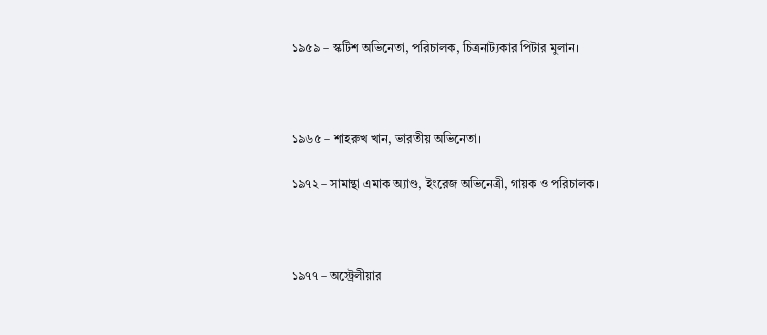১৯৫৯ – স্কটিশ অভিনেতা, পরিচালক, চিত্রনাট্যকার পিটার মুলান।



১৯৬৫ – শাহরুখ খান, ভারতীয় অভিনেতা।

১৯৭২ – সামান্থা এমাক অ্যাণ্ড, ইংরেজ অভিনেত্রী, গায়ক ও পরিচালক।



১৯৭৭ – অস্ট্রেলীয়ার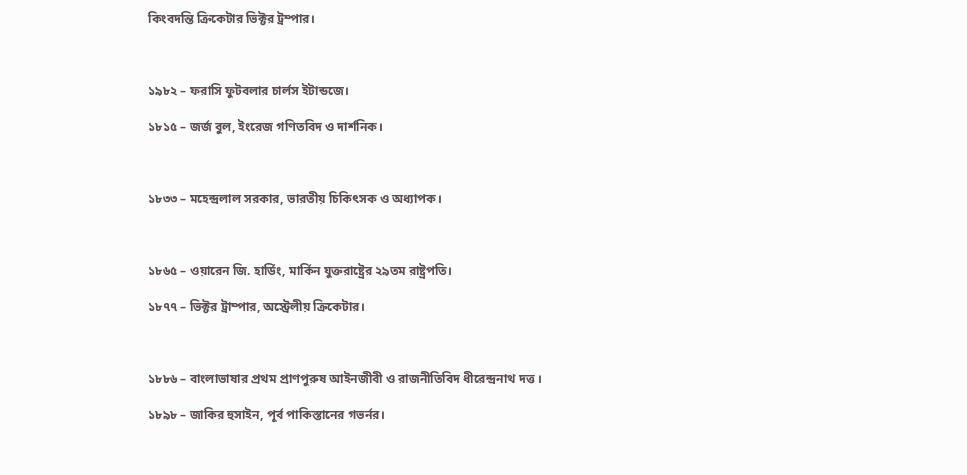কিংবদন্তি ক্রিকেটার ভিক্টর ট্রম্পার।



১৯৮২ – ফরাসি ফুটবলার চার্লস ইটান্ডজে।

১৮১৫ – জর্জ বুল, ইংরেজ গণিতবিদ ও দার্শনিক।



১৮৩৩ – মহেন্দ্রলাল সরকার, ভারতীয় চিকিৎসক ও অধ্যাপক।



১৮৬৫ – ওয়ারেন জি. হার্ডিং, মার্কিন যুক্তরাষ্ট্রের ২৯তম রাষ্ট্রপতি।

১৮৭৭ – ভিক্টর ট্রাম্পার, অস্ট্রেলীয় ক্রিকেটার।



১৮৮৬ – বাংলাভাষার প্রথম প্রাণপুরুষ আইনজীবী ও রাজনীতিবিদ ধীরেন্দ্রনাথ দত্ত ।

১৮৯৮ – জাকির হুসাইন, পূর্ব পাকিস্তানের গভর্নর।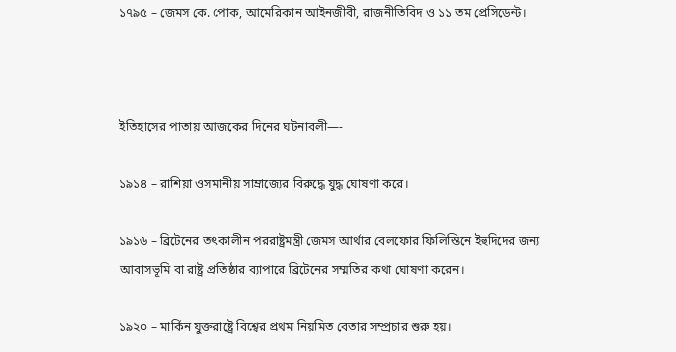১৭৯৫ – জেমস কে. পোক, আমেরিকান আইনজীবী, রাজনীতিবিদ ও ১১ তম প্রেসিডেন্ট।



ইতিহাসের পাতায় আজকের দিনের ঘটনাবলী—-

১৯১৪ – রাশিয়া ওসমানীয় সাম্রাজ্যের বিরুদ্ধে যুদ্ধ ঘোষণা করে।

১৯১৬ – ব্রিটেনের তৎকালীন পররাষ্ট্রমন্ত্রী জেমস আর্থার বেলফোর ফিলিস্তিনে ইহুদিদের জন্য আবাসভূমি বা রাষ্ট্র প্রতিষ্ঠার ব্যাপারে ব্রিটেনের সম্মতির কথা ঘোষণা করেন।

১৯২০ – মার্কিন যুক্তরাষ্ট্রে বিশ্বের প্রথম নিয়মিত বেতার সম্প্রচার শুরু হয়।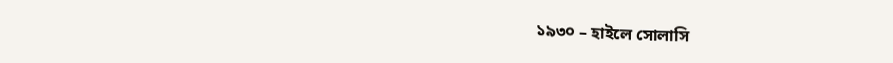১৯৩০ – হাইলে সোলাসি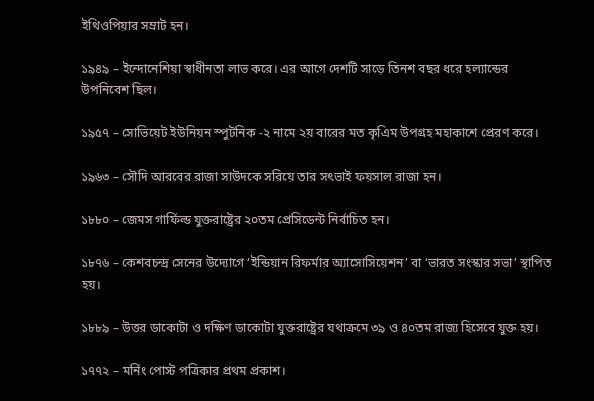ইথিওপিয়ার সম্রাট হন।

১৯৪৯ – ইন্দোনেশিয়া স্বাধীনতা লাভ করে। এর আগে দেশটি সাড়ে তিনশ বছর ধরে হল্যান্ডের উপনিবেশ ছিল।

১৯৫৭ – সোভিয়েট ইউনিয়ন স্পুটনিক -২ নামে ২য় বারের মত কৃএিম উপগ্রহ মহাকাশে প্রেরণ করে।

১৯৬৩ – সৌদি আরবের রাজা সাউদকে সরিয়ে তার সৎভাই ফয়সাল রাজা হন।

১৮৮০ – জেমস গার্ফিল্ড যুক্তরাষ্ট্রের ২০তম প্রেসিডেন্ট নির্বাচিত হন।

১৮৭৬ – কেশবচন্দ্র সেনের উদ্যোগে ‘ইন্ডিয়ান রিফর্মার অ্যাসোসিয়েশন’ বা ‘ভারত সংস্কার সভা’ স্থাপিত হয়।

১৮৮৯ – উত্তর ডাকোটা ও দক্ষিণ ডাকোটা যুক্তরাষ্ট্রের যথাক্রমে ৩৯ ও ৪০তম রাজ্য হিসেবে যুক্ত হয়।

১৭৭২ – মর্নিং পোস্ট পত্রিকার প্রথম প্রকাশ।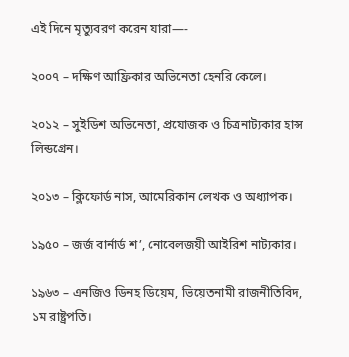এই দিনে মৃত্যুবরণ করেন যারা—-

২০০৭ – দক্ষিণ আফ্রিকার অভিনেতা হেনরি কেলে।

২০১২ – সুইডিশ অভিনেতা, প্রযোজক ও চিত্রনাট্যকার হান্স লিন্ডগ্রেন।

২০১৩ – ক্লিফোর্ড নাস, আমেরিকান লেখক ও অধ্যাপক।

১৯৫০ – জর্জ বার্নার্ড শ’, নোবেলজয়ী আইরিশ নাট্যকার।

১৯৬৩ – এনজিও ডিনহ ডিয়েম, ভিয়েতনামী রাজনীতিবিদ, ১ম রাষ্ট্রপতি।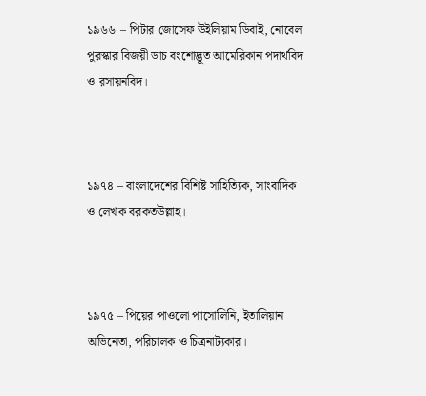১৯৬৬ – পিটার জোসেফ উইলিয়াম ডিবাই, নোবেল পুরস্কার বিজয়ী ডাচ বংশোদ্ভূত আমেরিকান পদার্থবিদ ও রসায়নবিদ।



১৯৭৪ – বাংলাদেশের বিশিষ্ট সাহিত্যিক, সাংবাদিক ও লেখক বরকতউল্লাহ।



১৯৭৫ – পিয়ের পাওলো পাসোলিনি, ইতালিয়ান অভিনেতা, পরিচালক ও চিত্রনাট্যকার।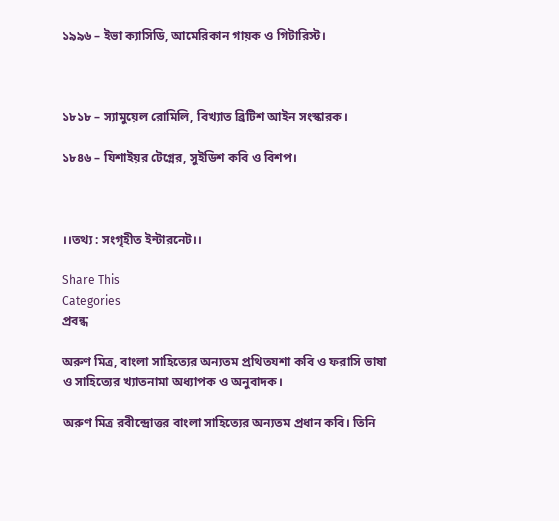১৯৯৬ – ইভা ক্যাসিডি, আমেরিকান গায়ক ও গিটারিস্ট।



১৮১৮ – স্যামুয়েল রোমিলি, বিখ্যাত ব্রিটিশ আইন সংস্কারক।

১৮৪৬ – যিশাইয়র টেগ্নের, সুইডিশ কবি ও বিশপ।



।।তথ্য : সংগৃহীত ইন্টারনেট।।

Share This
Categories
প্রবন্ধ

অরুণ মিত্র, বাংলা সাহিত্যের অন্যতম প্রথিতযশা কবি ও ফরাসি ভাষা ও সাহিত্যের খ্যাতনামা অধ্যাপক ও অনুবাদক।

অরুণ মিত্র রবীন্দ্রোত্তর বাংলা সাহিত্যের অন্যতম প্রধান কবি। তিনি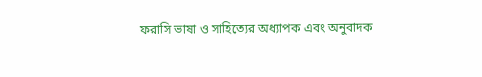ফরাসি ভাষা ও সাহিত্যের অধ্যাপক এবং অনুবাদক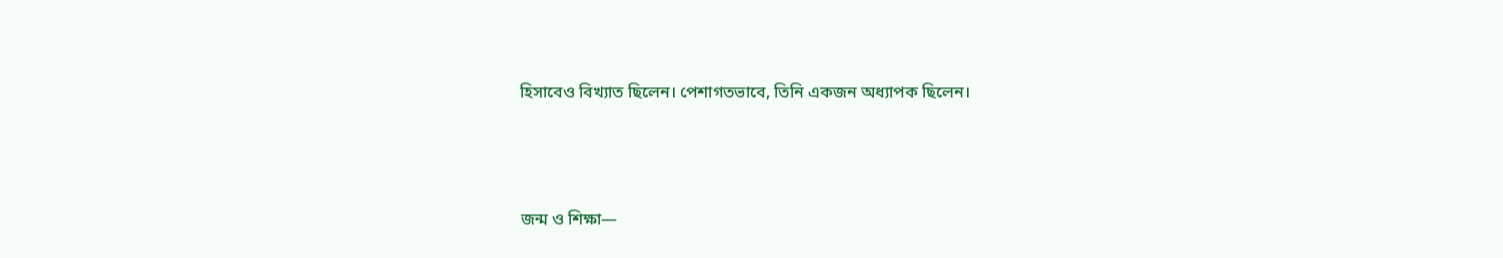হিসাবেও বিখ্যাত ছিলেন। পেশাগতভাবে, তিনি একজন অধ্যাপক ছিলেন।



জন্ম ও শিক্ষা—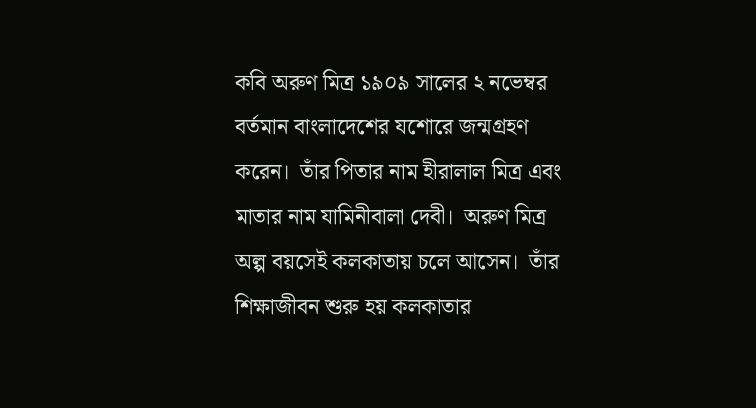কবি অরুণ মিত্র ১৯০৯ সালের ২ নভেম্বর বর্তমান বাংলাদেশের যশোরে জন্মগ্রহণ করেন।  তাঁর পিতার নাম হীরালাল মিত্র এবং মাতার নাম যামিনীবালা দেবী।  অরুণ মিত্র অল্প বয়সেই কলকাতায় চলে আসেন।  তাঁর শিক্ষাজীবন শুরু হয় কলকাতার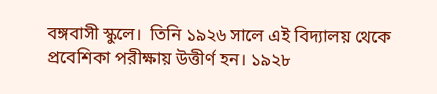বঙ্গবাসী স্কুলে।  তিনি ১৯২৬ সালে এই বিদ্যালয় থেকে প্রবেশিকা পরীক্ষায় উত্তীর্ণ হন। ১৯২৮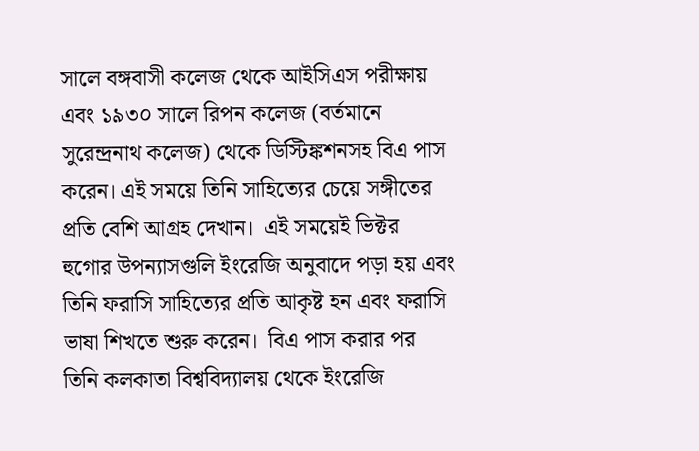সালে বঙ্গবাসী কলেজ থেকে আইসিএস পরীক্ষায় এবং ১৯৩০ সালে রিপন কলেজ (বর্তমানে সুরেন্দ্রনাথ কলেজ) থেকে ডিস্টিঙ্কশনসহ বিএ পাস করেন। এই সময়ে তিনি সাহিত্যের চেয়ে সঙ্গীতের প্রতি বেশি আগ্রহ দেখান।  এই সময়েই ভিক্টর হুগোর উপন্যাসগুলি ইংরেজি অনুবাদে পড়া হয় এবং তিনি ফরাসি সাহিত্যের প্রতি আকৃষ্ট হন এবং ফরাসি ভাষা শিখতে শুরু করেন।  বিএ পাস করার পর তিনি কলকাতা বিশ্ববিদ্যালয় থেকে ইংরেজি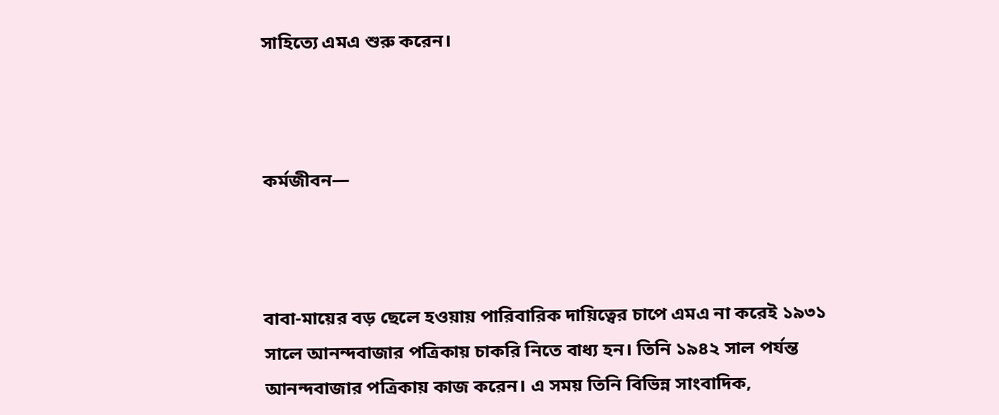সাহিত্যে এমএ শুরু করেন।



কর্মজীবন—



বাবা-মায়ের বড় ছেলে হওয়ায় পারিবারিক দায়িত্বের চাপে এমএ না করেই ১৯৩১ সালে আনন্দবাজার পত্রিকায় চাকরি নিতে বাধ্য হন। তিনি ১৯৪২ সাল পর্যন্ত আনন্দবাজার পত্রিকায় কাজ করেন। এ সময় তিনি বিভিন্ন সাংবাদিক,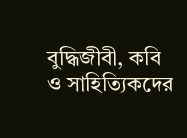বুদ্ধিজীবী, কবি ও সাহিত্যিকদের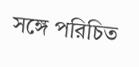সঙ্গে পরিচিত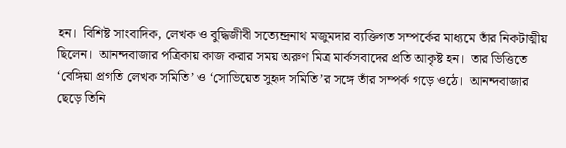হন।  বিশিষ্ট সাংবাদিক, লেখক ও বুদ্ধিজীবী সত্যেন্দ্রনাথ মজুমদার ব্যক্তিগত সম্পর্কের মাধ্যমে তাঁর নিকটাত্মীয় ছিলেন।  আনন্দবাজার পত্রিকায় কাজ করার সময় অরুণ মিত্র মার্কসবাদের প্রতি আকৃষ্ট হন।  তার ভিত্তিতে ‘বেঙ্গিয়া প্রগতি লেখক সমিতি’ ও ‘সোভিয়েত সুহৃদ সমিতি’র সঙ্গে তাঁর সম্পর্ক গড়ে ওঠে।  আনন্দবাজার ছেড়ে তিনি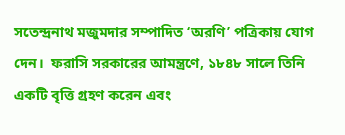সতেন্দ্রনাথ মজুমদার সম্পাদিত ‘অরণি’ পত্রিকায় যোগ দেন।  ফরাসি সরকারের আমন্ত্রণে, ১৮৪৮ সালে তিনি একটি বৃত্তি গ্রহণ করেন এবং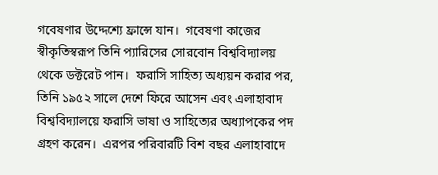গবেষণার উদ্দেশ্যে ফ্রান্সে যান।  গবেষণা কাজের স্বীকৃতিস্বরূপ তিনি প্যারিসের সোরবোন বিশ্ববিদ্যালয় থেকে ডক্টরেট পান।  ফরাসি সাহিত্য অধ্যয়ন করার পর, তিনি ১৯৫২ সালে দেশে ফিরে আসেন এবং এলাহাবাদ বিশ্ববিদ্যালয়ে ফরাসি ভাষা ও সাহিত্যের অধ্যাপকের পদ গ্রহণ করেন।  এরপর পরিবারটি বিশ বছর এলাহাবাদে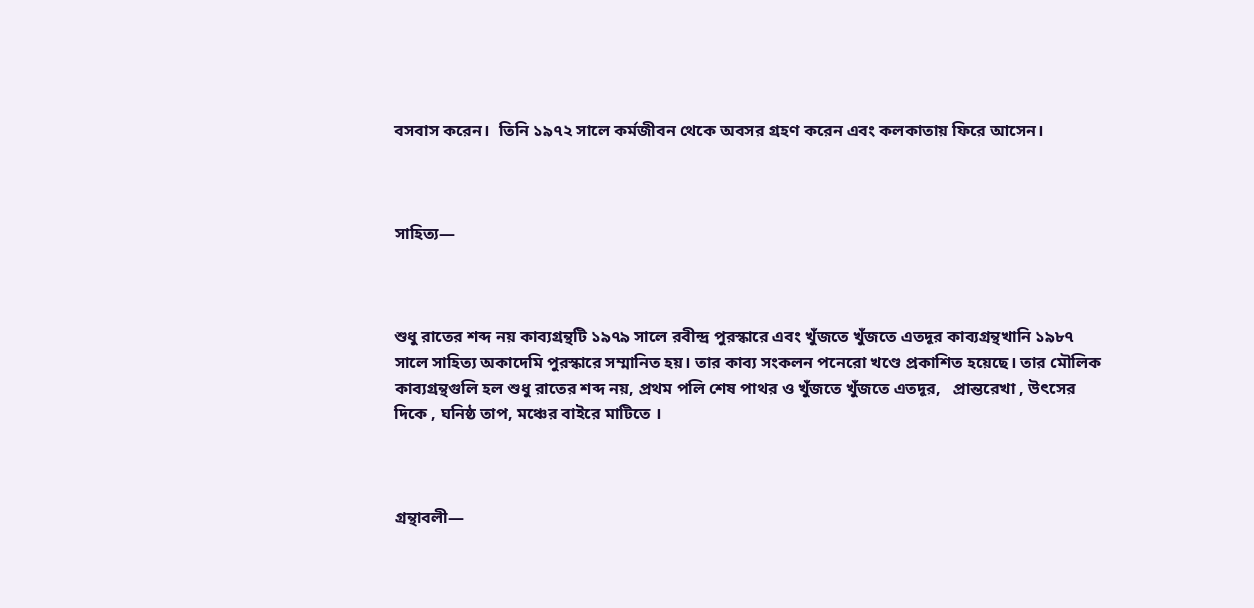বসবাস করেন।  তিনি ১৯৭২ সালে কর্মজীবন থেকে অবসর গ্রহণ করেন এবং কলকাতায় ফিরে আসেন।



সাহিত্য—



শুধু রাতের শব্দ নয় কাব্যগ্রন্থটি ১৯৭৯ সালে রবীন্দ্র পুরস্কারে এবং খুঁজতে খুঁজতে এতদূর কাব্যগ্রন্থখানি ১৯৮৭ সালে সাহিত্য অকাদেমি পুরস্কারে সম্মানিত হয়। তার কাব্য সংকলন পনেরো খণ্ডে প্রকাশিত হয়েছে। তার মৌলিক কাব্যগ্রন্থগুলি হল শুধু রাতের শব্দ নয়, প্রথম পলি শেষ পাথর ও খুঁজতে খুঁজতে এতদূর,   প্রান্তরেখা , উৎসের দিকে , ঘনিষ্ঠ তাপ, মঞ্চের বাইরে মাটিতে ।



গ্রন্থাবলী—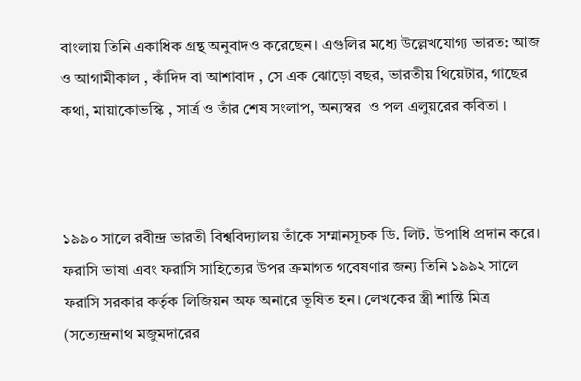বাংলায় তিনি একাধিক গ্রন্থ অনুবাদও করেছেন। এগুলির মধ্যে উল্লেখযোগ্য ভারত: আজ ও আগামীকাল , কাঁদিদ বা আশাবাদ , সে এক ঝোড়ো বছর, ভারতীয় থিয়েটার, গাছের কথা, মায়াকোভস্কি , সার্ত্র ও তাঁর শেষ সংলাপ, অন্যস্বর  ও পল এলুয়রের কবিতা ।



১৯৯০ সালে রবীন্দ্র ভারতী বিশ্ববিদ্যালয় তাঁকে সম্মানসূচক ডি. লিট. উপাধি প্রদান করে।   ফরাসি ভাষা এবং ফরাসি সাহিত্যের উপর ক্রমাগত গবেষণার জন্য তিনি ১৯৯২ সালে ফরাসি সরকার কর্তৃক লিজিয়ন অফ অনারে ভূষিত হন। লেখকের স্ত্রী শান্তি মিত্র (সত্যেন্দ্রনাথ মজুমদারের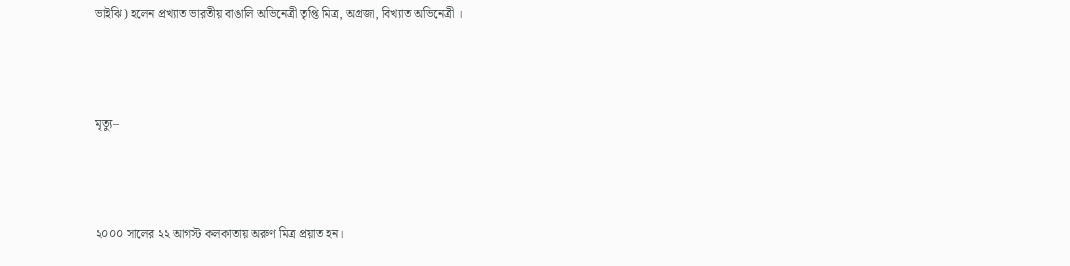ভাইঝি) হলেন প্রখ্যাত ভারতীয় বাঙালি অভিনেত্রী তৃপ্তি মিত্র, অগ্রজা, বিখ্যাত অভিনেত্রী ।



মৃত্যু–



২০০০ সালের ২২ আগস্ট কলকাতায় অরুণ মিত্র প্রয়াত হন।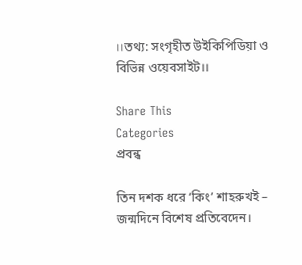।।তথ্য: সংগৃহীত উইকিপিডিয়া ও বিভিন্ন ওয়েবসাইট।।

Share This
Categories
প্রবন্ধ

তিন দশক ধরে ‘কিং’ শাহরুখই – জন্মদিনে বিশেষ প্রতিবেদেন।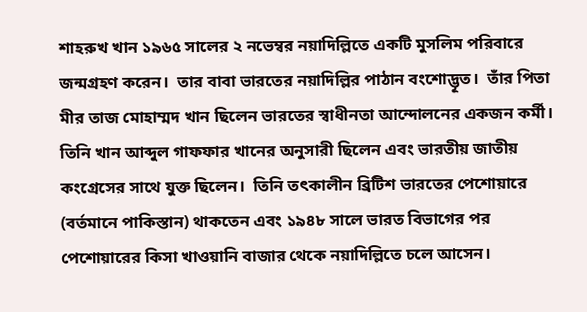শাহরুখ খান ১৯৬৫ সালের ২ নভেম্বর নয়াদিল্লিতে একটি মুসলিম পরিবারে জন্মগ্রহণ করেন।  তার বাবা ভারতের নয়াদিল্লির পাঠান বংশোদ্ভূত।  তাঁর পিতা মীর তাজ মোহাম্মদ খান ছিলেন ভারতের স্বাধীনতা আন্দোলনের একজন কর্মী।  তিনি খান আব্দুল গাফফার খানের অনুসারী ছিলেন এবং ভারতীয় জাতীয় কংগ্রেসের সাথে যুক্ত ছিলেন।  তিনি তৎকালীন ব্রিটিশ ভারতের পেশোয়ারে (বর্তমানে পাকিস্তান) থাকতেন এবং ১৯৪৮ সালে ভারত বিভাগের পর পেশোয়ারের কিসা খাওয়ানি বাজার থেকে নয়াদিল্লিতে চলে আসেন।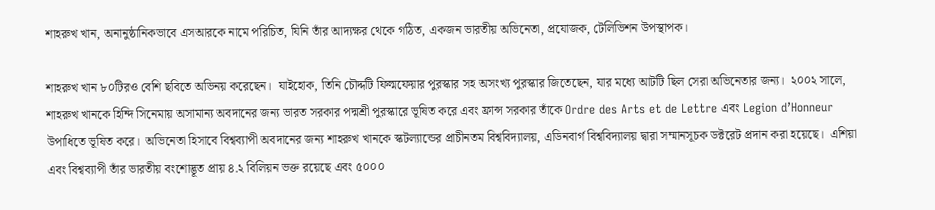শাহরুখ খান, অনানুষ্ঠানিকভাবে এসআরকে নামে পরিচিত, যিনি তাঁর আদ্যক্ষর থেকে গঠিত, একজন ভারতীয় অভিনেতা, প্রযোজক, টেলিভিশন উপস্থাপক।

শাহরুখ খান ৮০টিরও বেশি ছবিতে অভিনয় করেছেন।  যাইহোক, তিনি চৌদ্দটি ফিল্মফেয়ার পুরস্কার সহ অসংখ্য পুরস্কার জিতেছেন, যার মধ্যে আটটি ছিল সেরা অভিনেতার জন্য।  ২০০২ সালে, শাহরুখ খানকে হিন্দি সিনেমায় অসামান্য অবদানের জন্য ভারত সরকার পদ্মশ্রী পুরস্কারে ভূষিত করে এবং ফ্রান্স সরকার তাঁকে Ordre des Arts et de Lettre এবং Legion d’Honneur উপাধিতে ভূষিত করে।  অভিনেতা হিসাবে বিশ্বব্যাপী অবদানের জন্য শাহরুখ খানকে স্কটল্যান্ডের প্রাচীনতম বিশ্ববিদ্যালয়, এডিনবার্গ বিশ্ববিদ্যালয় দ্বারা সম্মানসূচক ডক্টরেট প্রদান করা হয়েছে।  এশিয়া এবং বিশ্বব্যাপী তাঁর ভারতীয় বংশোদ্ভূত প্রায় ৪.২ বিলিয়ন ভক্ত রয়েছে এবং ৫০০০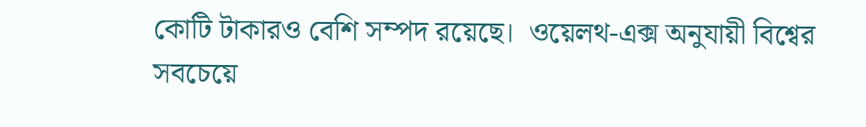কোটি টাকারও বেশি সম্পদ রয়েছে।  ওয়েলথ-এক্স অনুযায়ী বিশ্বের সবচেয়ে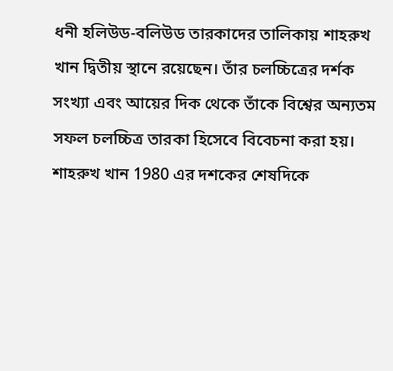ধনী হলিউড-বলিউড তারকাদের তালিকায় শাহরুখ খান দ্বিতীয় স্থানে রয়েছেন। তাঁর চলচ্চিত্রের দর্শক সংখ্যা এবং আয়ের দিক থেকে তাঁকে বিশ্বের অন্যতম সফল চলচ্চিত্র তারকা হিসেবে বিবেচনা করা হয়।
শাহরুখ খান 1980 এর দশকের শেষদিকে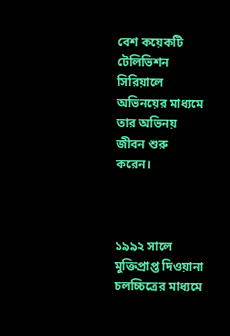বেশ কয়েকটি টেলিভিশন সিরিয়ালে অভিনয়ের মাধ্যমে তার অভিনয় জীবন শুরু করেন।



১৯৯২ সালে মুক্তিপ্রাপ্ত দিওয়ানা চলচ্চিত্রের মাধ্যমে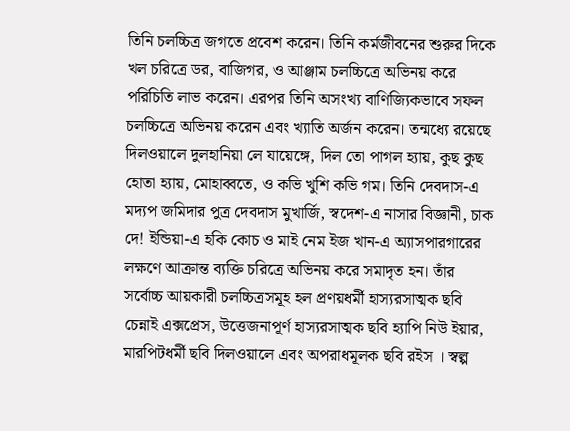তিনি চলচ্চিত্র জগতে প্রবেশ করেন। তিনি কর্মজীবনের শুরুর দিকে খল চরিত্রে ডর, বাজিগর, ও আঞ্জাম চলচ্চিত্রে অভিনয় করে পরিচিতি লাভ করেন। এরপর তিনি অসংখ্য বাণিজ্যিকভাবে সফল চলচ্চিত্রে অভিনয় করেন এবং খ্যাতি অর্জন করেন। তন্মধ্যে রয়েছে দিলওয়ালে দুলহানিয়া লে যায়েঙ্গে, দিল তো পাগল হ্যায়, কুছ কুছ হোতা হ্যায়, মোহাব্বতে, ও কভি খুশি কভি গম। তিনি দেবদাস-এ মদ্যপ জমিদার পুত্র দেবদাস মুখার্জি, স্বদেশ-এ নাসার বিজ্ঞানী, চাক দে! ইন্ডিয়া-এ হকি কোচ ও মাই নেম ইজ খান-এ অ্যাসপারগারের লক্ষণে আক্রান্ত ব্যক্তি চরিত্রে অভিনয় করে সমাদৃত হন। তাঁর সর্বোচ্চ আয়কারী চলচ্চিত্রসমূহ হল প্রণয়ধর্মী হাস্যরসাত্মক ছবি চেন্নাই এক্সপ্রেস, উত্তেজনাপূর্ণ হাস্যরসাত্মক ছবি হ্যাপি নিউ ইয়ার, মারপিটধর্মী ছবি দিলওয়ালে এবং অপরাধমূলক ছবি রইস । স্বল্প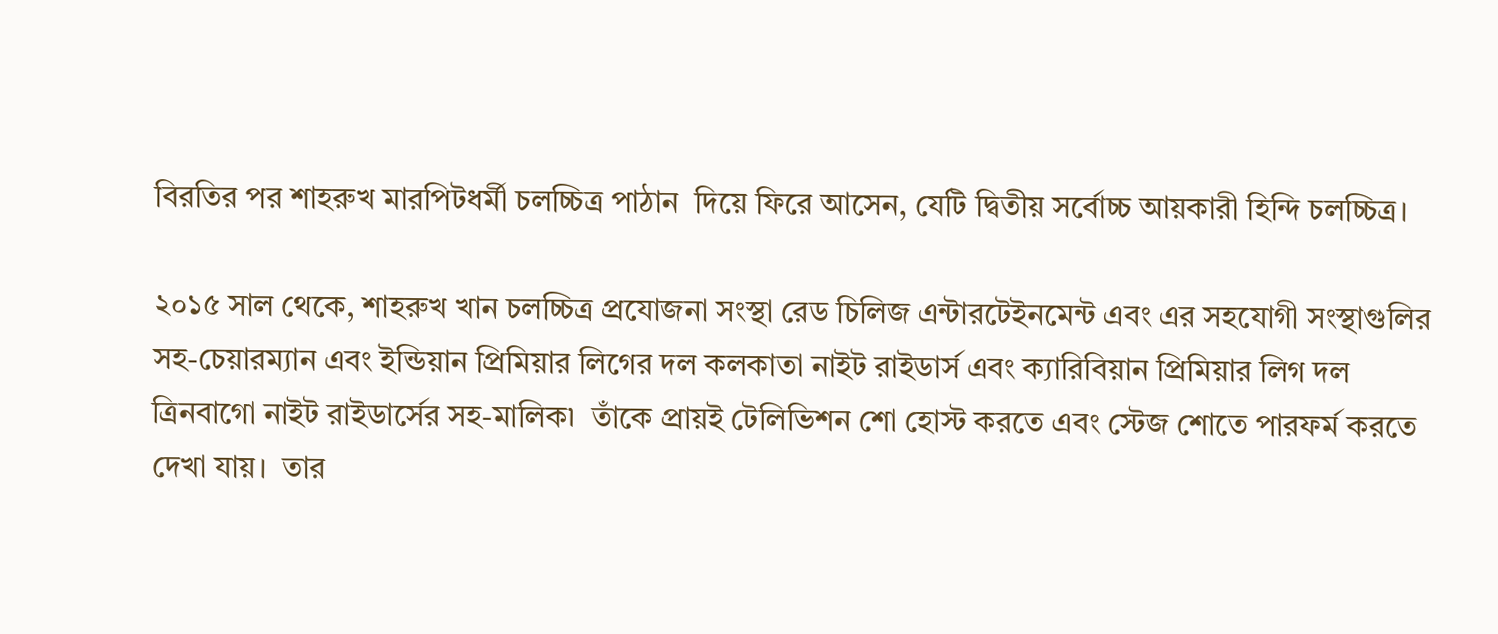বিরতির পর শাহরুখ মারপিটধর্মী চলচ্চিত্র পাঠান  দিয়ে ফিরে আসেন, যেটি দ্বিতীয় সর্বোচ্চ আয়কারী হিন্দি চলচ্চিত্র।

২০১৫ সাল থেকে, শাহরুখ খান চলচ্চিত্র প্রযোজনা সংস্থা রেড চিলিজ এন্টারটেইনমেন্ট এবং এর সহযোগী সংস্থাগুলির সহ-চেয়ারম্যান এবং ইন্ডিয়ান প্রিমিয়ার লিগের দল কলকাতা নাইট রাইডার্স এবং ক্যারিবিয়ান প্রিমিয়ার লিগ দল ত্রিনবাগো নাইট রাইডার্সের সহ-মালিক৷  তাঁকে প্রায়ই টেলিভিশন শো হোস্ট করতে এবং স্টেজ শোতে পারফর্ম করতে দেখা যায়।  তার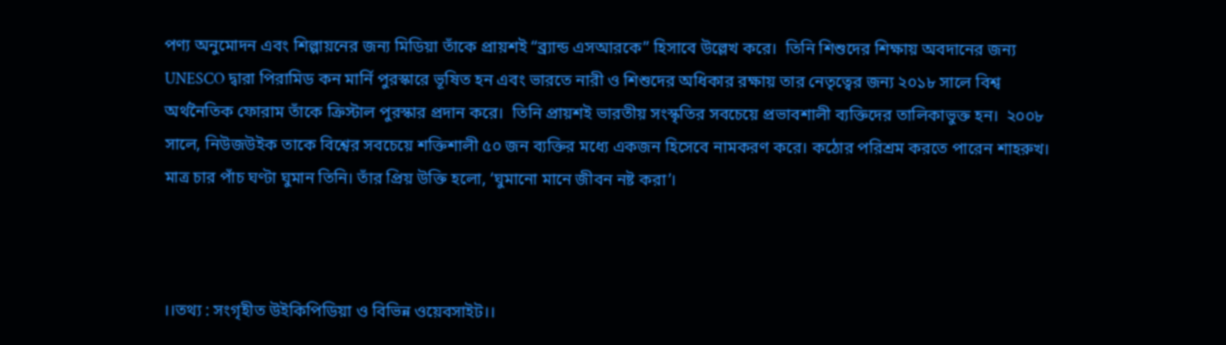পণ্য অনুমোদন এবং শিল্পায়নের জন্য মিডিয়া তাঁকে প্রায়শই “ব্র্যান্ড এসআরকে” হিসাবে উল্লেখ করে।  তিনি শিশুদের শিক্ষায় অবদানের জন্য UNESCO দ্বারা পিরামিড কন মার্নি পুরস্কারে ভূষিত হন এবং ভারতে নারী ও শিশুদের অধিকার রক্ষায় তার নেতৃত্বের জন্য ২০১৮ সালে বিশ্ব অর্থনৈতিক ফোরাম তাঁকে ক্রিস্টাল পুরস্কার প্রদান করে।  তিনি প্রায়শই ভারতীয় সংস্কৃতির সবচেয়ে প্রভাবশালী ব্যক্তিদের তালিকাভুক্ত হন।  ২০০৮ সালে, নিউজউইক তাকে বিশ্বের সবচেয়ে শক্তিশালী ৫০ জন ব্যক্তির মধ্যে একজন হিসেবে নামকরণ করে। কঠোর পরিশ্রম করতে পারেন শাহরুখ। মাত্র চার পাঁচ ঘণ্টা ঘুমান তিনি। তাঁর প্রিয় উক্তি হলো, ‘ঘুমানো মানে জীবন নষ্ট করা’।



।।তথ্য : সংগৃহীত উইকিপিডিয়া ও বিভিন্ন ওয়েবসাইট।।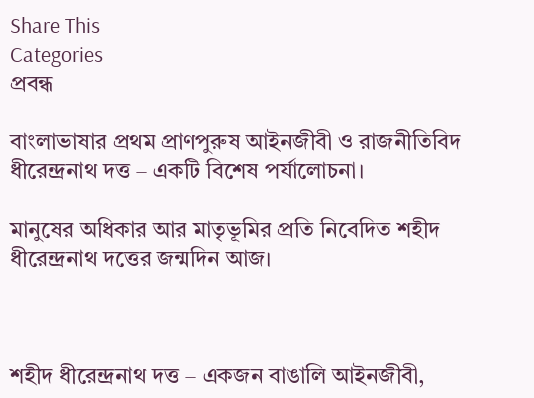Share This
Categories
প্রবন্ধ

বাংলাভাষার প্রথম প্রাণপুরুষ আইনজীবী ও রাজনীতিবিদ ধীরেন্দ্রনাথ দত্ত – একটি বিশেষ পর্যালোচনা।

মানুষের অধিকার আর মাতৃভূমির প্রতি নিবেদিত শহীদ ধীরেন্দ্রনাথ দত্তের জন্মদিন আজ।



শহীদ ধীরেন্দ্রনাথ দত্ত – একজন বাঙালি আইনজীবী,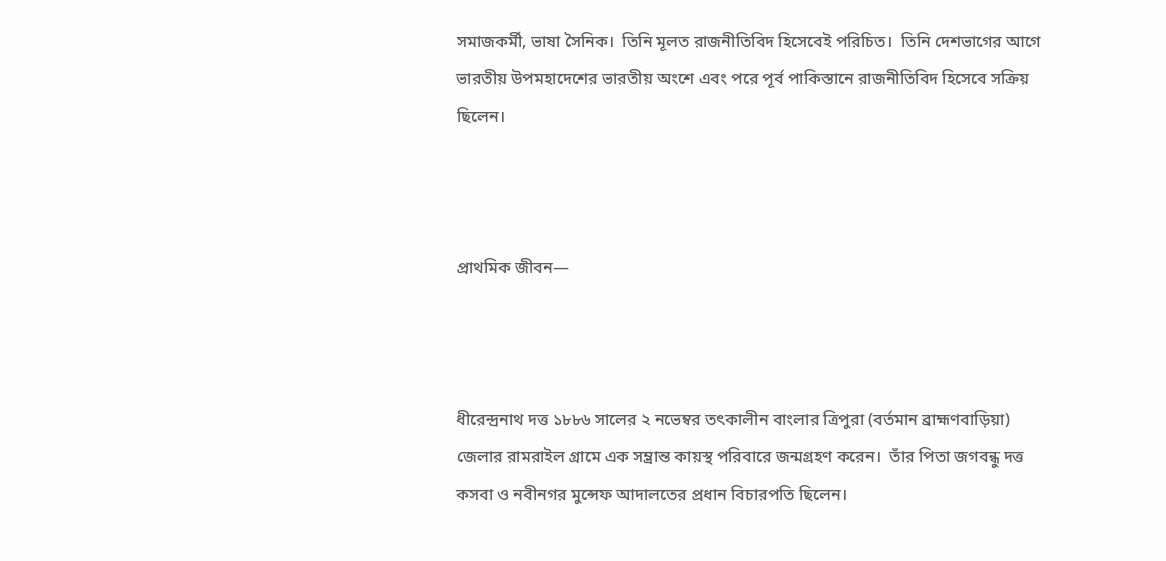সমাজকর্মী, ভাষা সৈনিক।  তিনি মূলত রাজনীতিবিদ হিসেবেই পরিচিত।  তিনি দেশভাগের আগে ভারতীয় উপমহাদেশের ভারতীয় অংশে এবং পরে পূর্ব পাকিস্তানে রাজনীতিবিদ হিসেবে সক্রিয় ছিলেন।



প্রাথমিক জীবন—



ধীরেন্দ্রনাথ দত্ত ১৮৮৬ সালের ২ নভেম্বর তৎকালীন বাংলার ত্রিপুরা (বর্তমান ব্রাহ্মণবাড়িয়া) জেলার রামরাইল গ্রামে এক সম্ভ্রান্ত কায়স্থ পরিবারে জন্মগ্রহণ করেন।  তাঁর পিতা জগবন্ধু দত্ত কসবা ও নবীনগর মুন্সেফ আদালতের প্রধান বিচারপতি ছিলেন।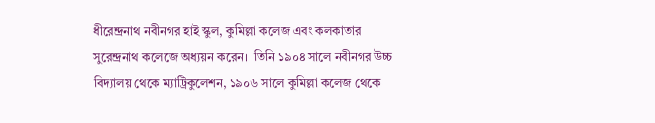ধীরেন্দ্রনাথ নবীনগর হাই স্কুল, কুমিল্লা কলেজ এবং কলকাতার সুরেন্দ্রনাথ কলেজে অধ্যয়ন করেন।  তিনি ১৯০৪ সালে নবীনগর উচ্চ বিদ্যালয় থেকে ম্যাট্রিকুলেশন, ১৯০৬ সালে কুমিল্লা কলেজ থেকে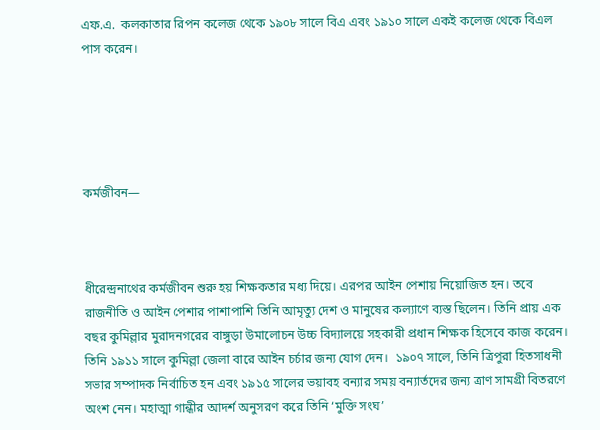এফ.এ.  কলকাতার রিপন কলেজ থেকে ১৯০৮ সালে বিএ এবং ১৯১০ সালে একই কলেজ থেকে বিএল পাস করেন।





কর্মজীবন—



ধীরেন্দ্রনাথের কর্মজীবন শুরু হয় শিক্ষকতার মধ্য দিয়ে। এরপর আইন পেশায় নিয়োজিত হন। তবে রাজনীতি ও আইন পেশার পাশাপাশি তিনি আমৃত্যু দেশ ও মানুষের কল্যাণে ব্যস্ত ছিলেন। তিনি প্রায় এক বছর কুমিল্লার মুরাদনগরের বাঙ্গুড়া উমালোচন উচ্চ বিদ্যালয়ে সহকারী প্রধান শিক্ষক হিসেবে কাজ করেন।  তিনি ১৯১১ সালে কুমিল্লা জেলা বারে আইন চর্চার জন্য যোগ দেন।  ১৯০৭ সালে, তিনি ত্রিপুরা হিতসাধনী সভার সম্পাদক নির্বাচিত হন এবং ১৯১৫ সালের ভয়াবহ বন্যার সময় বন্যার্তদের জন্য ত্রাণ সামগ্রী বিতরণে অংশ নেন। মহাত্মা গান্ধীর আদর্শ অনুসরণ করে তিনি ‘মুক্তি সংঘ’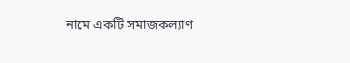নামে একটি সমাজকল্যাণ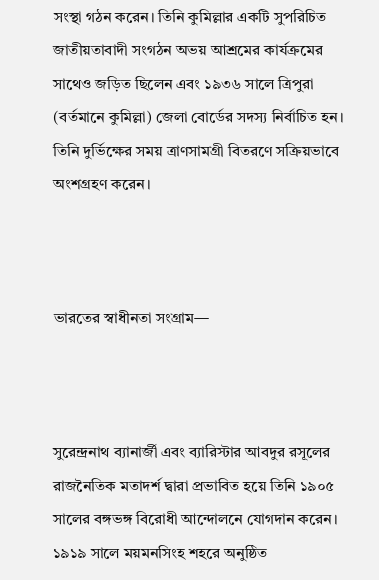সংস্থা গঠন করেন। তিনি কুমিল্লার একটি সুপরিচিত জাতীয়তাবাদী সংগঠন অভয় আশ্রমের কার্যক্রমের সাথেও জড়িত ছিলেন এবং ১৯৩৬ সালে ত্রিপুরা (বর্তমানে কুমিল্লা) জেলা বোর্ডের সদস্য নির্বাচিত হন। তিনি দুর্ভিক্ষের সময় ত্রাণসামগ্রী বিতরণে সক্রিয়ভাবে অংশগ্রহণ করেন।



ভারতের স্বাধীনতা সংগ্রাম—



সুরেন্দ্রনাথ ব্যানার্জী এবং ব্যারিস্টার আবদুর রসূলের রাজনৈতিক মতাদর্শ দ্বারা প্রভাবিত হয়ে তিনি ১৯০৫ সালের বঙ্গভঙ্গ বিরোধী আন্দোলনে যোগদান করেন। ১৯১৯ সালে ময়মনসিংহ শহরে অনুষ্ঠিত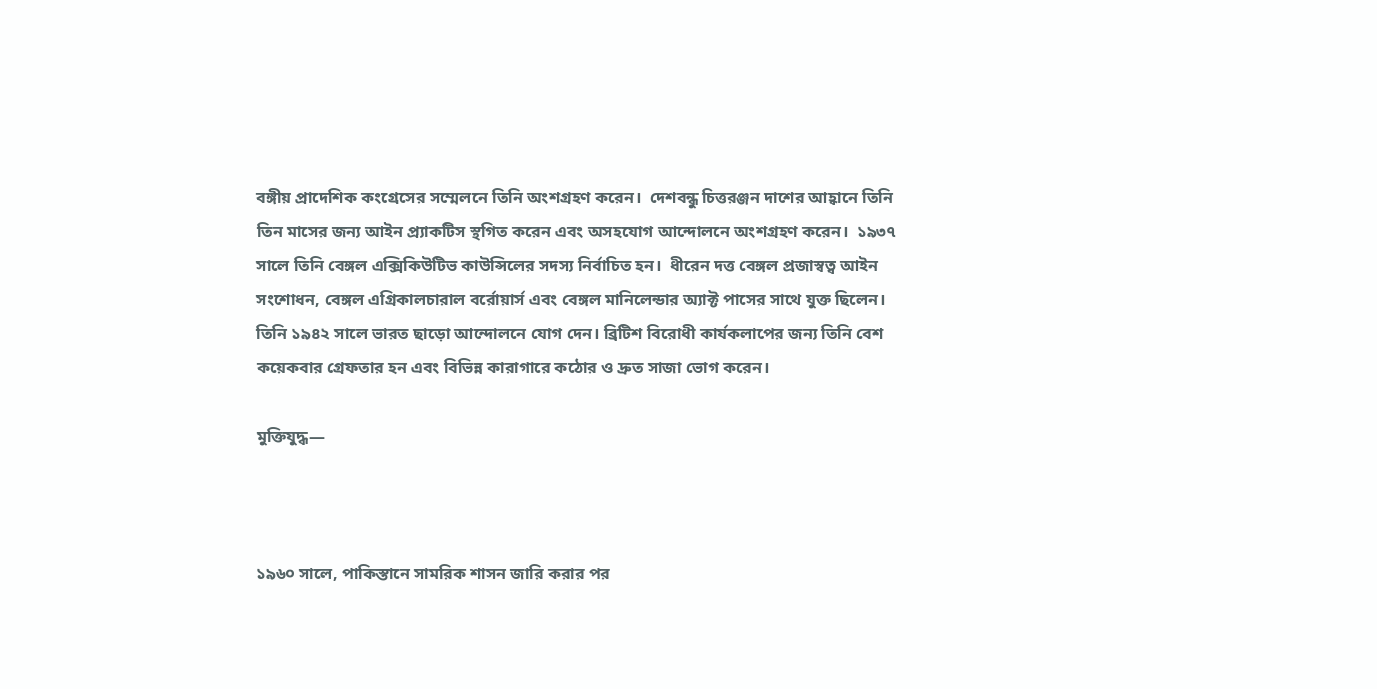বঙ্গীয় প্রাদেশিক কংগ্রেসের সম্মেলনে তিনি অংশগ্রহণ করেন।  দেশবন্ধু চিত্তরঞ্জন দাশের আহ্বানে তিনি তিন মাসের জন্য আইন প্র্যাকটিস স্থগিত করেন এবং অসহযোগ আন্দোলনে অংশগ্রহণ করেন।  ১৯৩৭ সালে তিনি বেঙ্গল এক্সিকিউটিভ কাউন্সিলের সদস্য নির্বাচিত হন।  ধীরেন দত্ত বেঙ্গল প্রজাস্বত্ব আইন সংশোধন, বেঙ্গল এগ্রিকালচারাল বর্রোয়ার্স এবং বেঙ্গল মানিলেন্ডার অ্যাক্ট পাসের সাথে যুক্ত ছিলেন।  তিনি ১৯৪২ সালে ভারত ছাড়ো আন্দোলনে যোগ দেন। ব্রিটিশ বিরোধী কার্যকলাপের জন্য তিনি বেশ কয়েকবার গ্রেফতার হন এবং বিভিন্ন কারাগারে কঠোর ও দ্রুত সাজা ভোগ করেন।

মুক্তিযুদ্ধ—



১৯৬০ সালে, পাকিস্তানে সামরিক শাসন জারি করার পর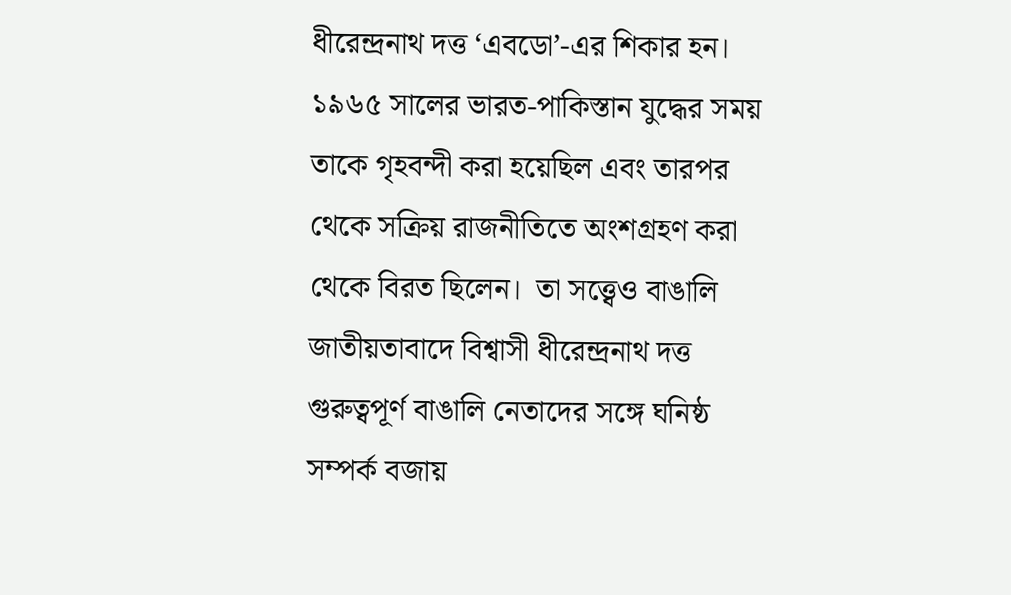ধীরেন্দ্রনাথ দত্ত ‘এবডো’-এর শিকার হন।  ১৯৬৫ সালের ভারত-পাকিস্তান যুদ্ধের সময় তাকে গৃহবন্দী করা হয়েছিল এবং তারপর থেকে সক্রিয় রাজনীতিতে অংশগ্রহণ করা থেকে বিরত ছিলেন।  তা সত্ত্বেও বাঙালি জাতীয়তাবাদে বিশ্বাসী ধীরেন্দ্রনাথ দত্ত গুরুত্বপূর্ণ বাঙালি নেতাদের সঙ্গে ঘনিষ্ঠ সম্পর্ক বজায়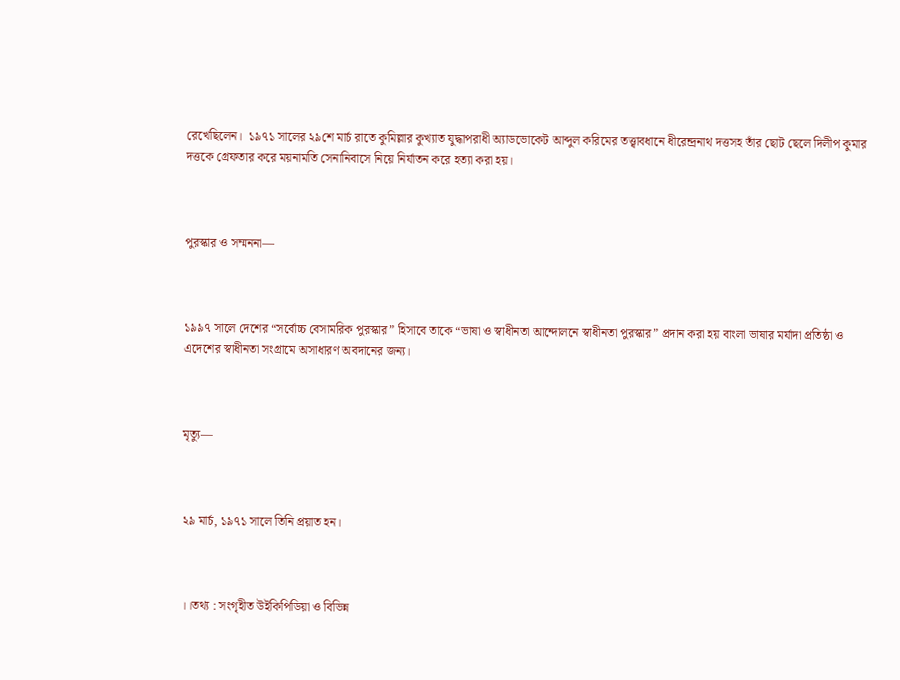রেখেছিলেন।  ১৯৭১ সালের ২৯শে মার্চ রাতে কুমিল্লার কুখ্যাত যুদ্ধাপরাধী অ্যাডভোকেট আব্দুল করিমের তত্ত্বাবধানে ধীরেন্দ্রনাথ দত্তসহ তাঁর ছোট ছেলে দিলীপ কুমার দত্তকে গ্রেফতার করে ময়নামতি সেনানিবাসে নিয়ে নির্যাতন করে হত্যা করা হয়।



পুরস্কার ও সম্মননা—



১৯৯৭ সালে দেশের “সর্বোচ্চ বেসামরিক পুরস্কার” হিসাবে তাকে “ভাষা ও স্বাধীনতা আন্দোলনে স্বাধীনতা পুরস্কার” প্রদান করা হয় বাংলা ভাষার মর্যাদা প্রতিষ্ঠা ও এদেশের স্বাধীনতা সংগ্রামে অসাধারণ অবদানের জন্য।



মৃত্যু—



২৯ মার্চ, ১৯৭১ সালে তিনি প্রয়াত হন।



।।তথ্য : সংগৃহীত উইকিপিডিয়া ও বিভিন্ন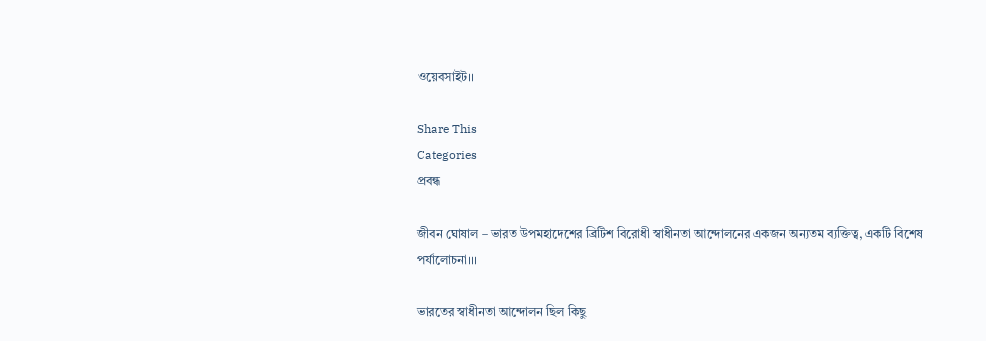ওয়েবসাইট।।

Share This
Categories
প্রবন্ধ

জীবন ঘোষাল – ভারত উপমহাদেশের ব্রিটিশ বিরোধী স্বাধীনতা আন্দোলনের একজন অন্যতম ব্যক্তিত্ব, একটি বিশেষ পর্যালোচনা।।।

ভারতের স্বাধীনতা আন্দোলন ছিল কিছু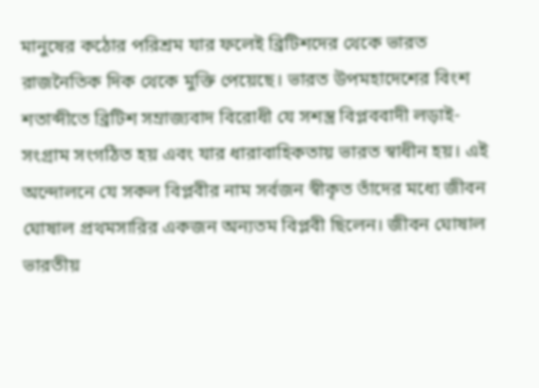মানুষের কঠোর পরিশ্রম যার ফলেই ব্রিটিশদের থেকে ভারত রাজনৈতিক দিক থেকে মুক্তি পেয়েছে। ভারত উপমহাদেশের বিংশ শতাব্দীতে ব্রিটিশ সম্রাজ্যবাদ বিরোধী যে সশস্ত্র বিপ্লববাদী লড়াই-সংগ্রাম সংগঠিত হয় এবং যার ধারাবাহিকতায় ভারত স্বাধীন হয়। এই অন্দোলনে যে সকল বিপ্লবীর নাম সর্বজন স্বীকৃত তাঁদের মধ্যে জীবন ঘোষাল প্রথমসারির একজন অন্যতম বিপ্লবী ছিলেন। জীবন ঘোষাল ভারতীয়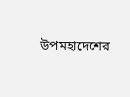উপমহাদেশের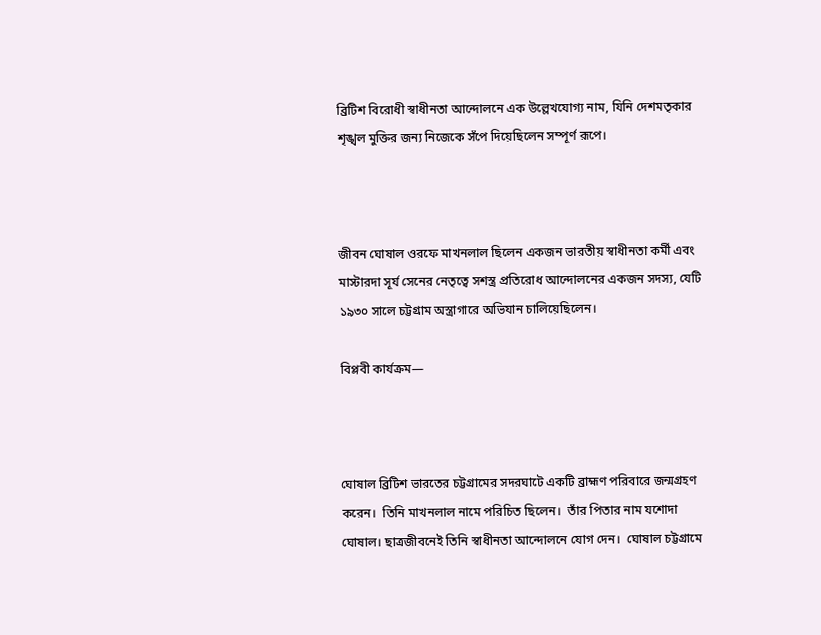ব্রিটিশ বিরোধী স্বাধীনতা আন্দোলনে এক উল্লেখযোগ্য নাম, যিনি দেশমতৃকার শৃঙ্খল মুক্তির জন্য নিজেকে সঁপে দিয়েছিলেন সম্পূর্ণ রূপে।



জীবন ঘোষাল ওরফে মাখনলাল ছিলেন একজন ভারতীয় স্বাধীনতা কর্মী এবং মাস্টারদা সূর্য সেনের নেতৃত্বে সশস্ত্র প্রতিরোধ আন্দোলনের একজন সদস্য, যেটি ১৯৩০ সালে চট্টগ্রাম অস্ত্রাগারে অভিযান চালিয়েছিলেন।

বিপ্লবী কার্যক্রম—



ঘোষাল ব্রিটিশ ভারতের চট্টগ্রামের সদরঘাটে একটি ব্রাহ্মণ পরিবারে জন্মগ্রহণ করেন।  তিনি মাখনলাল নামে পরিচিত ছিলেন।  তাঁর পিতার নাম যশোদা ঘোষাল। ছাত্রজীবনেই তিনি স্বাধীনতা আন্দোলনে যোগ দেন।  ঘোষাল চট্টগ্রামে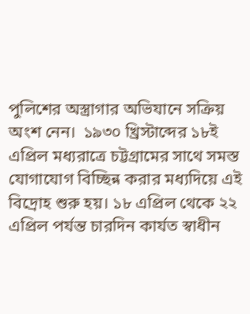পুলিশের অস্ত্রাগার অভিযানে সক্রিয় অংশ নেন।  ১৯৩০ খ্রিস্টাব্দের ১৮ই এপ্রিল মধ্যরাত্রে চট্টগ্রামের সাথে সমস্ত যোগাযোগ বিচ্ছিন্ন করার মধ্যদিয়ে এই বিদ্রোহ শুরু হয়। ১৮ এপ্রিল থেকে ২২ এপ্রিল পর্যন্ত চারদিন কার্যত স্বাধীন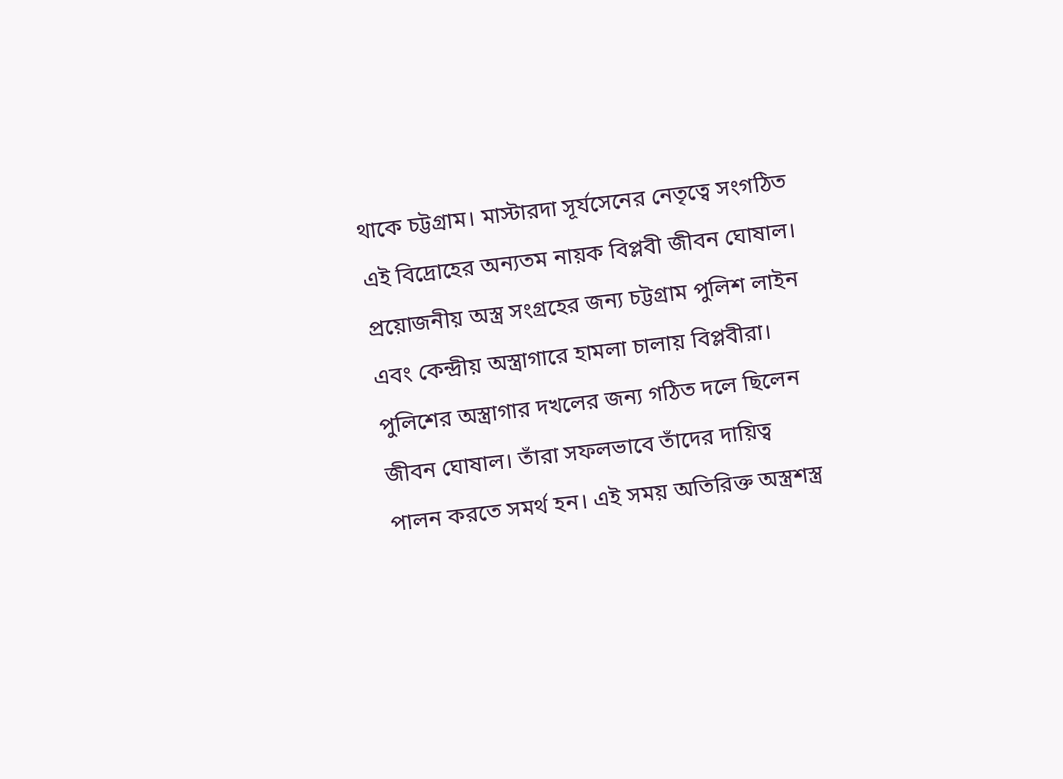থাকে চট্টগ্রাম। মাস্টারদা সূর্যসেনের নেতৃত্বে সংগঠিত এই বিদ্রোহের অন্যতম নায়ক বিপ্লবী জীবন ঘোষাল। প্রয়োজনীয় অস্ত্র সংগ্রহের জন্য চট্টগ্রাম পুলিশ লাইন এবং কেন্দ্রীয় অস্ত্রাগারে হামলা চালায় বিপ্লবীরা। পুলিশের অস্ত্রাগার দখলের জন্য গঠিত দলে ছিলেন জীবন ঘোষাল। তাঁরা সফলভাবে তাঁদের দায়িত্ব পালন করতে সমর্থ হন। এই সময় অতিরিক্ত অস্ত্রশস্ত্র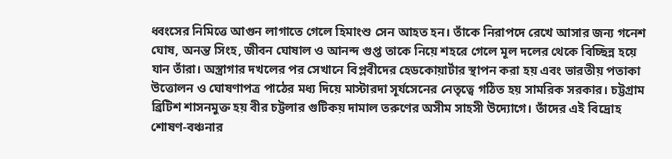ধ্বংসের নিমিত্তে আগুন লাগাতে গেলে হিমাংশু সেন আহত হন। তাঁকে নিরাপদে রেখে আসার জন্য গনেশ ঘোষ, অনন্ত সিংহ, জীবন ঘোষাল ও আনন্দ গুপ্ত তাকে নিয়ে শহরে গেলে মূল দলের থেকে বিচ্ছিন্ন হয়ে যান তাঁরা। অস্ত্রাগার দখলের পর সেখানে বিপ্লবীদের হেডকোয়ার্টার স্থাপন করা হয় এবং ভারতীয় পতাকা উত্তোলন ও ঘোষণাপত্র পাঠের মধ্য দিয়ে মাস্টারদা সূর্যসেনের নেতৃত্বে গঠিত হয় সামরিক সরকার। চট্টগ্রাম ব্রিটিশ শাসনমুক্ত হয় বীর চট্টলার গুটিকয় দামাল তরুণের অসীম সাহসী উদ্যোগে। তাঁদের এই বিদ্রোহ শোষণ-বঞ্চনার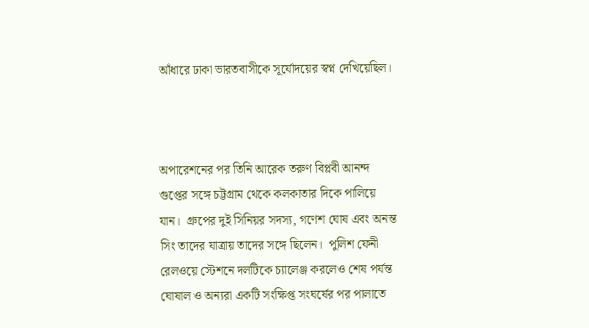আঁধারে ঢাকা ভারতবাসীকে সূর্যোদয়ের স্বপ্ন দেখিয়েছিল।



অপারেশনের পর তিনি আরেক তরুণ বিপ্লবী আনন্দ গুপ্তের সঙ্গে চট্টগ্রাম থেকে কলকাতার দিকে পালিয়ে যান।  গ্রুপের দুই সিনিয়র সদস্য, গণেশ ঘোষ এবং অনন্ত সিং তাদের যাত্রায় তাদের সঙ্গে ছিলেন।  পুলিশ ফেনী রেলওয়ে স্টেশনে দলটিকে চ্যালেঞ্জ করলেও শেষ পর্যন্ত ঘোষাল ও অন্যরা একটি সংক্ষিপ্ত সংঘর্ষের পর পালাতে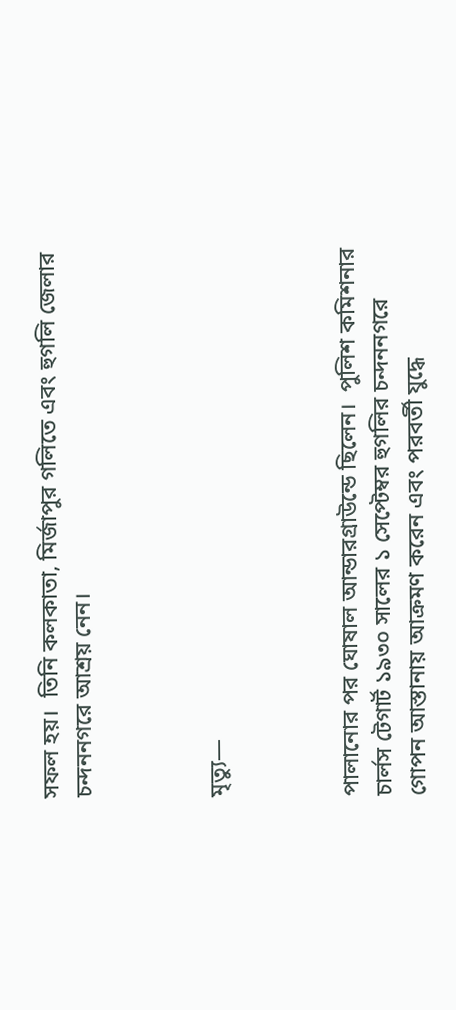সফল হয়।  তিনি কলকাতা, মির্জাপুর গলিতে এবং হুগলি জেলার চন্দননগরে আশ্রয় নেন।



মৃত্যু—



পালানোর পর ঘোষাল আন্ডারগ্রাউন্ডে ছিলেন।  পুলিশ কমিশনার চার্লস টেগার্ট ১৯৩০ সালের ১ সেপ্টেম্বর হুগলির চন্দননগরে গোপন আস্তানায় আক্রমণ করেন এবং পরবর্তী যুদ্ধে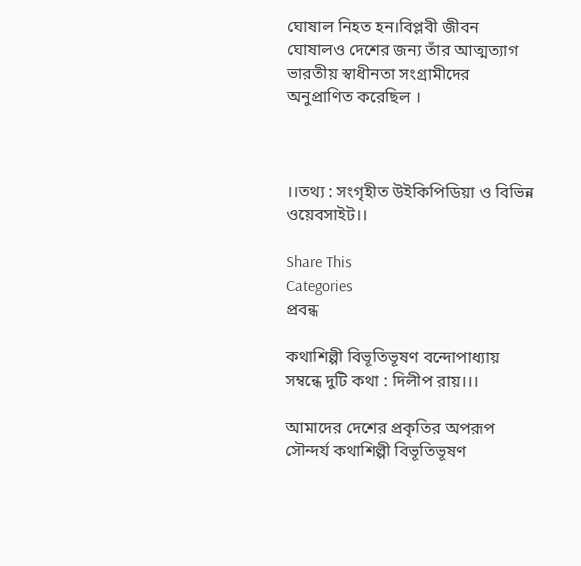ঘোষাল নিহত হন।বিপ্লবী জীবন ঘোষালও দেশের জন্য তাঁর আত্মত্যাগ ভারতীয় স্বাধীনতা সংগ্রামীদের অনুপ্রাণিত করেছিল ।



।।তথ্য : সংগৃহীত উইকিপিডিয়া ও বিভিন্ন ওয়েবসাইট।।

Share This
Categories
প্রবন্ধ

কথাশিল্পী বিভূতিভূষণ বন্দোপাধ্যায় সম্বন্ধে দুটি কথা : দিলীপ রায়।।।

আমাদের দেশের প্রকৃতির অপরূপ সৌন্দর্য কথাশিল্পী বিভূতিভূষণ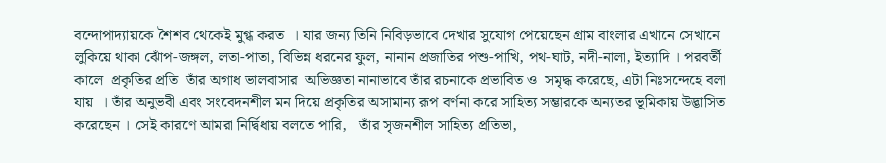বন্দোপাদ্যায়কে শৈশব থেকেই মুগ্ধ করত  । যার জন্য তিনি নিবিড়ভাবে দেখার সুযোগ পেয়েছেন গ্রাম বাংলার এখানে সেখানে লুকিয়ে থাকা ঝোঁপ-জঙ্গল, লতা-পাতা, বিভিন্ন ধরনের ফুল, নানান প্রজাতির পশু-পাখি, পথ-ঘাট, নদী-নালা, ইত্যাদি । পরবর্তী কালে  প্রকৃতির প্রতি  তাঁর অগাধ ভালবাসার  অভিজ্ঞতা নানাভাবে তাঁর রচনাকে প্রভাবিত ও  সমৃদ্ধ করেছে, এটা নিঃসন্দেহে বলা যায়  । তাঁর অনুভবী এবং সংবেদনশীল মন দিয়ে প্রকৃতির অসামান্য রূপ বর্ণনা করে সাহিত্য সম্ভারকে অন্যতর ভূমিকায় উদ্ভাসিত করেছেন । সেই কারণে আমরা নির্দ্বিধায় বলতে পারি,   তাঁর সৃজনশীল সাহিত্য প্রতিভা,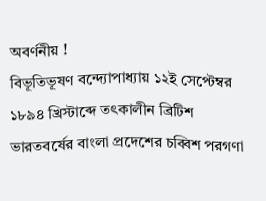অবর্ণনীয় !
বিভূতিভূষণ বন্দ্যোপাধ্যায় ১২ই সেপ্টেম্বর ১৮৯৪ খ্রিস্টাব্দে তৎকালীন ব্রিটিশ ভারতবর্ষের বাংলা প্রদেশের চব্বিশ পরগণা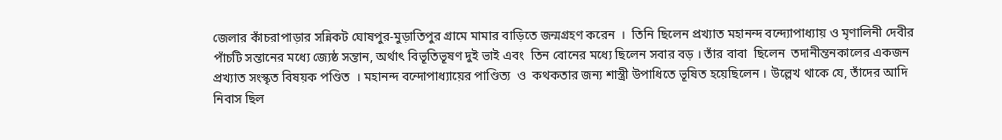জেলার কাঁচরাপাড়ার সন্নিকট ঘোষপুর-মুড়াতিপুর গ্রামে মামার বাড়িতে জন্মগ্রহণ করেন  ।  তিনি ছিলেন প্রখ্যাত মহানন্দ বন্দ্যোপাধ্যায় ও মৃণালিনী দেবীর পাঁচটি সন্তানের মধ্যে জ্যেষ্ঠ সন্তান, অর্থাৎ বিভূতিভূষণ দুই ভাই এবং  তিন বোনের মধ্যে ছিলেন সবার বড় । তাঁর বাবা  ছিলেন  তদানীন্তনকালের একজন প্রখ্যাত সংস্কৃত বিষয়ক পণ্ডিত  । মহানন্দ বন্দোপাধ্যায়ের পাণ্ডিত্য  ও  কথকতার জন্য শাস্ত্রী উপাধিতে ভূষিত হয়েছিলেন । উল্লেখ থাকে যে, তাঁদের আদি নিবাস ছিল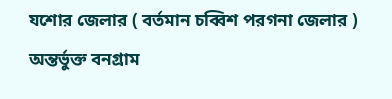যশোর জেলার ( বর্তমান চব্বিশ পরগনা জেলার ) অন্তর্ভুক্ত বনগ্রাম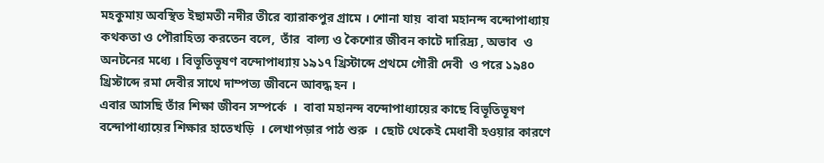মহকুমায় অবস্থিত ইছামতী নদীর তীরে ব্যারাকপুর গ্রামে । শোনা যায়  বাবা মহানন্দ বন্দোপাধ্যায় কথকতা ও পৌরাহিত্য করতেন বলে,  তাঁর  বাল্য ও কৈশোর জীবন কাটে দারিদ্র্য , অভাব  ও  অনটনের মধ্যে । বিভূতিভূষণ বন্দোপাধ্যায় ১৯১৭ খ্রিস্টাব্দে প্রথমে গৌরী দেবী  ও পরে ১৯৪০ খ্রিস্টাব্দে রমা দেবীর সাথে দাম্পত্য জীবনে আবদ্ধ হন ।
এবার আসছি তাঁর শিক্ষা জীবন সম্পর্কে  ।  বাবা মহানন্দ বন্দোপাধ্যায়ের কাছে বিভূতিভূষণ বন্দোপাধ্যায়ের শিক্ষার হাতেখড়ি  । লেখাপড়ার পাঠ শুরু  । ছোট থেকেই মেধাবী হওয়ার কারণে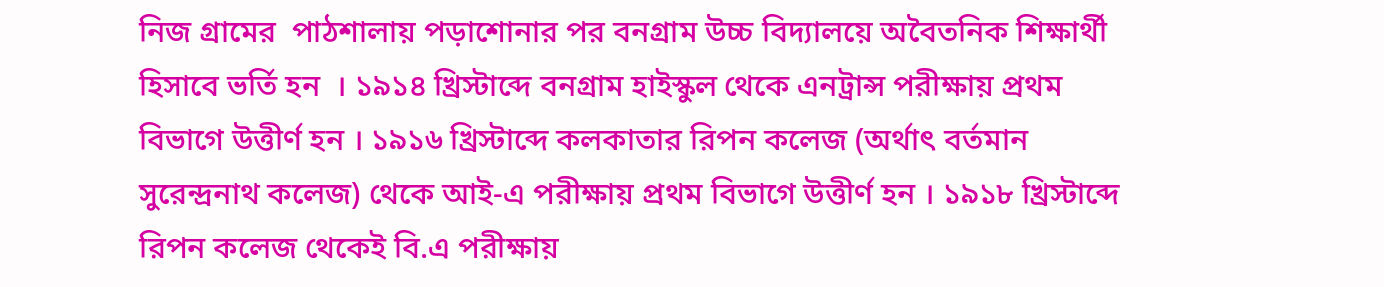নিজ গ্রামের  পাঠশালায় পড়াশোনার পর বনগ্রাম উচ্চ বিদ্যালয়ে অবৈতনিক শিক্ষার্থী হিসাবে ভর্তি হন  । ১৯১৪ খ্রিস্টাব্দে বনগ্রাম হাইস্কুল থেকে এনট্রান্স পরীক্ষায় প্রথম বিভাগে উত্তীর্ণ হন । ১৯১৬ খ্রিস্টাব্দে কলকাতার রিপন কলেজ (অর্থাৎ বর্তমান সুরেন্দ্রনাথ কলেজ) থেকে আই-এ পরীক্ষায় প্রথম বিভাগে উত্তীর্ণ হন । ১৯১৮ খ্রিস্টাব্দে রিপন কলেজ থেকেই বি.এ পরীক্ষায়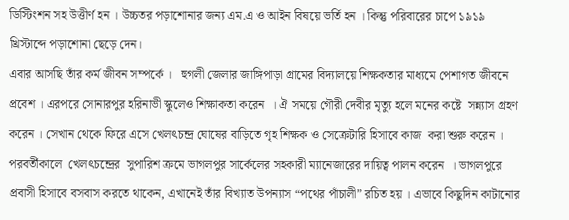ডিস্টিংশন সহ উত্তীর্ণ হন । উচ্চতর পড়াশোনার জন্য এম.এ ও আইন বিষয়ে ভর্তি হন । কিন্তু পরিবারের চাপে ১৯১৯ খ্রিস্টাব্দে পড়াশোনা ছেড়ে দেন।
এবার আসছি তাঁর কর্ম জীবন সম্পর্কে ।   হুগলী জেলার জাঙ্গিপাড়া গ্রামের বিদ্যালয়ে শিক্ষকতার মাধ্যমে পেশাগত জীবনে প্রবেশ । এরপরে সোনারপুর হরিনাভী স্কুলেও শিক্ষাকতা করেন  । ঐ সময়ে গৌরী দেবীর মৃত্যু হলে মনের কষ্টে  সন্ন্যাস গ্রহণ করেন । সেখান থেকে ফিরে এসে খেলৎচন্দ্র ঘোষের বাড়িতে গৃহ শিক্ষক ও সেক্রেটারি হিসাবে কাজ  করা শুরু করেন । পরবর্তীকালে  খেলৎচন্দ্রের  সুপারিশ ক্রমে ভাগলপুর সার্কেলের সহকারী ম্যানেজারের দায়িত্ব পালন করেন  । ভাগলপুরে প্রবাসী হিসাবে বসবাস করতে থাকেন, এখানেই তাঁর বিখ্যাত উপন্যাস “পথের পাঁচালী” রচিত হয় । এভাবে কিছুদিন কাটানোর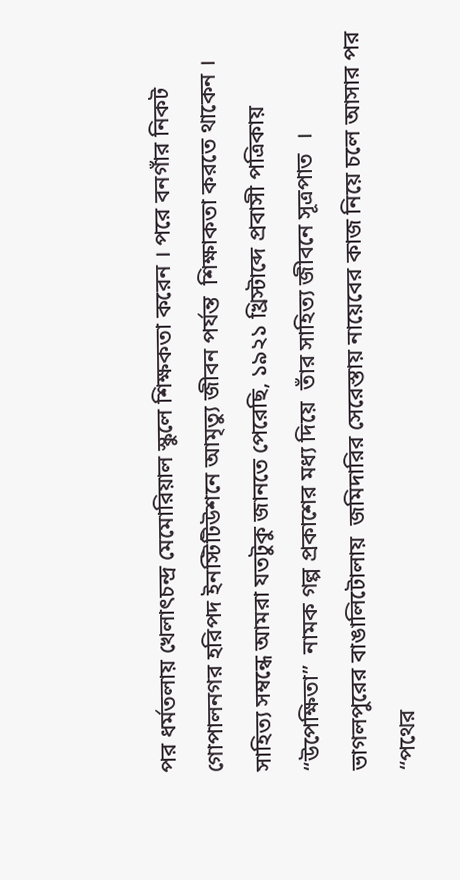পর ধর্মতলায় খেলাৎচন্দ্র মেমোরিয়াল স্কুলে শিক্ষকতা করেন । পরে বনগাঁর নিকট গোপালনগর হরিপদ ইনস্টিটিউশনে আমৃত্যু জীবন পর্যন্ত  শিক্ষাকতা করতে থাকেন ।
সাহিত্য সম্বন্ধে আমরা যতটুকু জানতে পেরেছি, ১৯২১ খ্রিস্টাব্দে প্রবাসী পত্রিকায় “উপেক্ষিতা”  নামক গল্প প্রকাশের মধ্য দিয়ে  তাঁর সাহিত্য জীবনে সূত্রপাত  ।  ভাগলপুরের বাঙালিটোলায়  জমিদারির সেরেস্তায় নায়েবের কাজ নিয়ে চলে আসার পর “পথের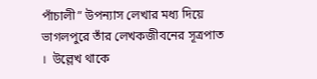পাঁচালী” উপন্যাস লেখার মধ্য দিয়ে ভাগলপুরে তাঁর লেখকজীবনের সূত্রপাত  ।  উল্লেখ থাকে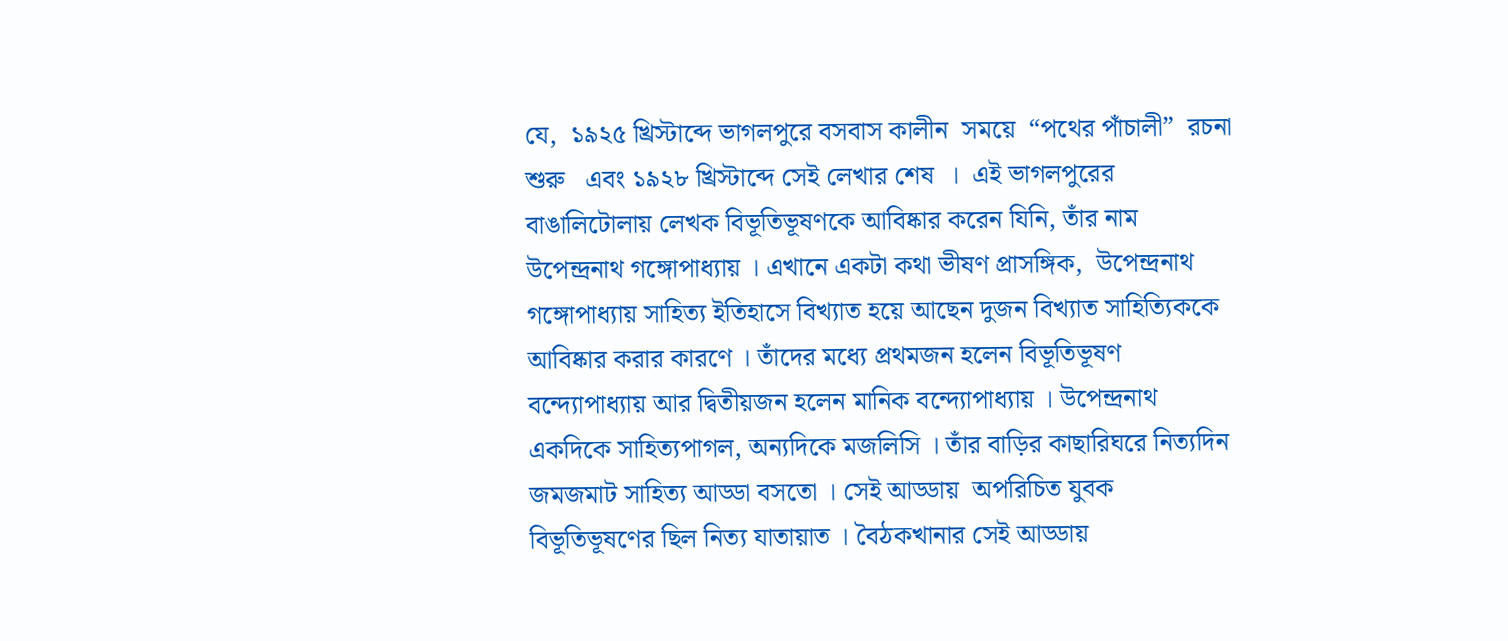যে,  ১৯২৫ খ্রিস্টাব্দে ভাগলপুরে বসবাস কালীন  সময়ে  “পথের পাঁচালী”  রচনা শুরু   এবং ১৯২৮ খ্রিস্টাব্দে সেই লেখার শেষ  ।  এই ভাগলপুরের বাঙালিটোলায় লেখক বিভূতিভূষণকে আবিষ্কার করেন যিনি, তাঁর নাম উপেন্দ্রনাথ গঙ্গোপাধ্যায় । এখানে একটা কথা ভীষণ প্রাসঙ্গিক,  উপেন্দ্রনাথ গঙ্গোপাধ্যায় সাহিত্য ইতিহাসে বিখ্যাত হয়ে আছেন দুজন বিখ্যাত সাহিত্যিককে আবিষ্কার করার কারণে । তাঁদের মধ্যে প্রথমজন হলেন বিভূতিভূষণ বন্দ্যোপাধ্যায় আর দ্বিতীয়জন হলেন মানিক বন্দ্যোপাধ্যায় । উপেন্দ্রনাথ একদিকে সাহিত্যপাগল, অন্যদিকে মজলিসি । তাঁর বাড়ির কাছারিঘরে নিত্যদিন জমজমাট সাহিত্য আড্ডা বসতো । সেই আড্ডায়  অপরিচিত যুবক বিভূতিভূষণের ছিল নিত্য যাতায়াত । বৈঠকখানার সেই আড্ডায়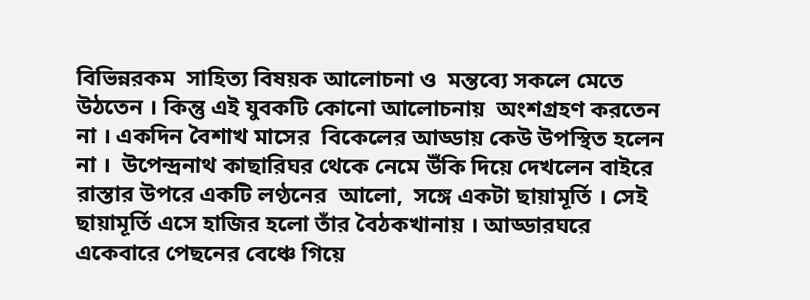বিভিন্নরকম  সাহিত্য বিষয়ক আলোচনা ও  মন্তব্যে সকলে মেতে উঠতেন । কিন্তু এই যুবকটি কোনো আলোচনায়  অংশগ্রহণ করতেন  না । একদিন বৈশাখ মাসের  বিকেলের আড্ডায় কেউ উপস্থিত হলেন না ।  উপেন্দ্রনাথ কাছারিঘর থেকে নেমে উঁকি দিয়ে দেখলেন বাইরে রাস্তার উপরে একটি লণ্ঠনের  আলো,  সঙ্গে একটা ছায়ামূর্তি । সেই  ছায়ামূর্তি এসে হাজির হলো তাঁর বৈঠকখানায় । আড্ডারঘরে  একেবারে পেছনের বেঞ্চে গিয়ে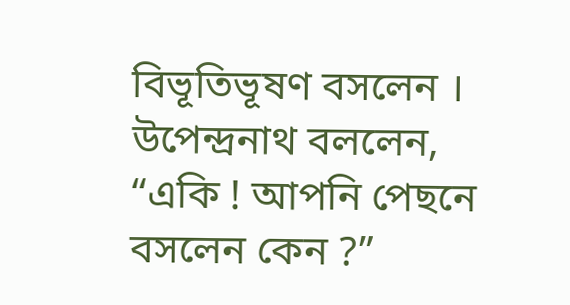বিভূতিভূষণ বসলেন । উপেন্দ্রনাথ বললেন, “একি ! আপনি পেছনে বসলেন কেন ?”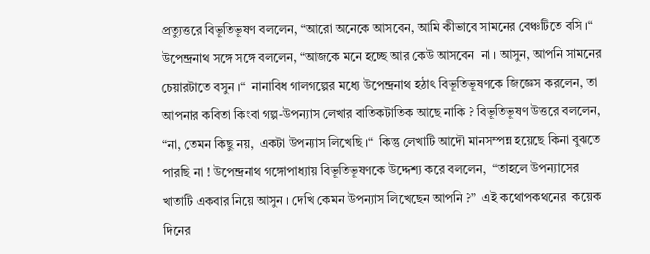প্রত্যুত্তরে বিভূতিভূষণ বললেন, “আরো অনেকে আসবেন, আমি কীভাবে সামনের বেঞ্চটিতে বসি ।“   উপেন্দ্রনাথ সঙ্গে সঙ্গে বললেন, “আজকে মনে হচ্ছে আর কেউ আসবেন  না । আসুন, আপনি সামনের চেয়ারটাতে বসুন ।“  নানাবিধ গালগল্পের মধ্যে উপেন্দ্রনাথ হঠাৎ বিভূতিভূষণকে জিজ্ঞেস করলেন, তা আপনার কবিতা কিংবা গল্প-উপন্যাস লেখার বাতিকটাতিক আছে নাকি ? বিভূতিভূষণ উত্তরে বললেন,  “না, তেমন কিছু নয়,  একটা উপন্যাস লিখেছি ।“  কিন্তু লেখাটি আদৌ মানসম্পন্ন হয়েছে কিনা বুঝতে পারছি না ! উপেন্দ্রনাথ গঙ্গোপাধ্যায় বিভূতিভূষণকে উদ্দেশ্য করে বললেন,  “তাহলে উপন্যাসের খাতাটি একবার নিয়ে আসুন । দেখি কেমন উপন্যাস লিখেছেন আপনি ?”  এই কথোপকথনের  কয়েক দিনের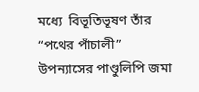মধ্যে  বিভূতিভূষণ তাঁর  “পথের পাঁচালী”  উপন্যাসের পাণ্ডুলিপি জমা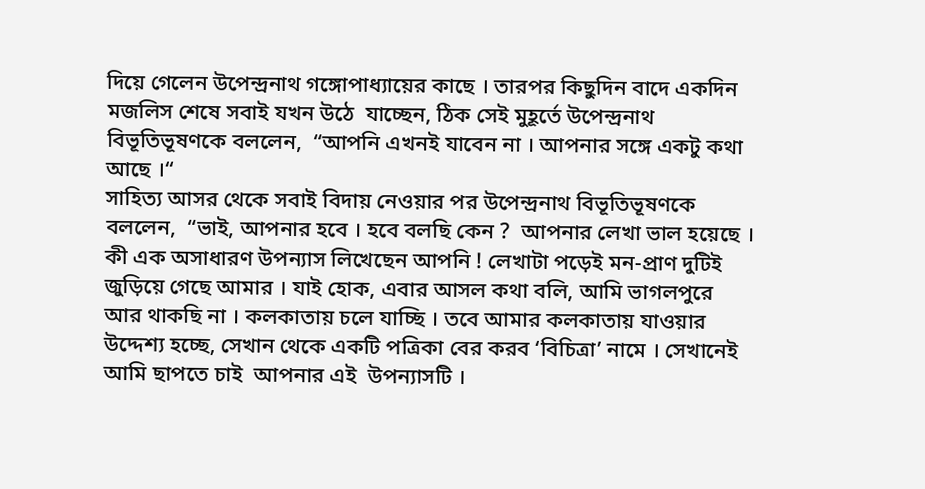দিয়ে গেলেন উপেন্দ্রনাথ গঙ্গোপাধ্যায়ের কাছে । তারপর কিছুদিন বাদে একদিন মজলিস শেষে সবাই যখন উঠে  যাচ্ছেন, ঠিক সেই মুহূর্তে উপেন্দ্রনাথ বিভূতিভূষণকে বললেন,  “আপনি এখনই যাবেন না । আপনার সঙ্গে একটু কথা আছে ।“
সাহিত্য আসর থেকে সবাই বিদায় নেওয়ার পর উপেন্দ্রনাথ বিভূতিভূষণকে বললেন,  “ভাই, আপনার হবে । হবে বলছি কেন ?  আপনার লেখা ভাল হয়েছে । কী এক অসাধারণ উপন্যাস লিখেছেন আপনি ! লেখাটা পড়েই মন-প্রাণ দুটিই জুড়িয়ে গেছে আমার । যাই হোক, এবার আসল কথা বলি, আমি ভাগলপুরে আর থাকছি না । কলকাতায় চলে যাচ্ছি । তবে আমার কলকাতায় যাওয়ার উদ্দেশ্য হচ্ছে, সেখান থেকে একটি পত্রিকা বের করব ‘বিচিত্রা’ নামে । সেখানেই  আমি ছাপতে চাই  আপনার এই  উপন্যাসটি ।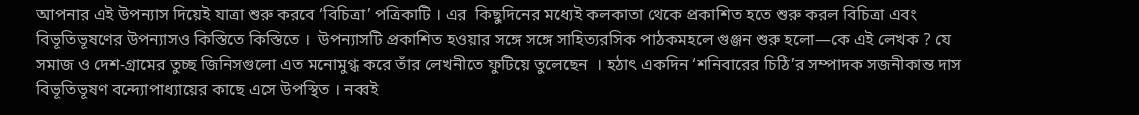আপনার এই উপন্যাস দিয়েই যাত্রা শুরু করবে ‘বিচিত্রা’ পত্রিকাটি । এর  কিছুদিনের মধ্যেই কলকাতা থেকে প্রকাশিত হতে শুরু করল বিচিত্রা এবং বিভূতিভূষণের উপন্যাসও কিস্তিতে কিস্তিতে ।  উপন্যাসটি প্রকাশিত হওয়ার সঙ্গে সঙ্গে সাহিত্যরসিক পাঠকমহলে গুঞ্জন শুরু হলো—কে এই লেখক ? যে সমাজ ও দেশ-গ্রামের তুচ্ছ জিনিসগুলো এত মনোমুগ্ধ করে তাঁর লেখনীতে ফুটিয়ে তুলেছেন  । হঠাৎ একদিন ‘শনিবারের চিঠি’র সম্পাদক সজনীকান্ত দাস বিভূতিভূষণ বন্দ্যোপাধ্যায়ের কাছে এসে উপস্থিত । নব্বই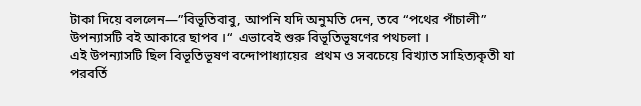টাকা দিয়ে বললেন—”বিভূতিবাবু, আপনি যদি অনুমতি দেন, তবে “পথের পাঁচালী”  উপন্যাসটি বই আকারে ছাপব ।“  এভাবেই শুরু বিভূতিভূষণের পথচলা ।
এই উপন্যাসটি ছিল বিভূতিভূষণ বন্দোপাধ্যায়ের  প্রথম ও সবচেয়ে বিখ্যাত সাহিত্যকৃতী যা পরবর্তি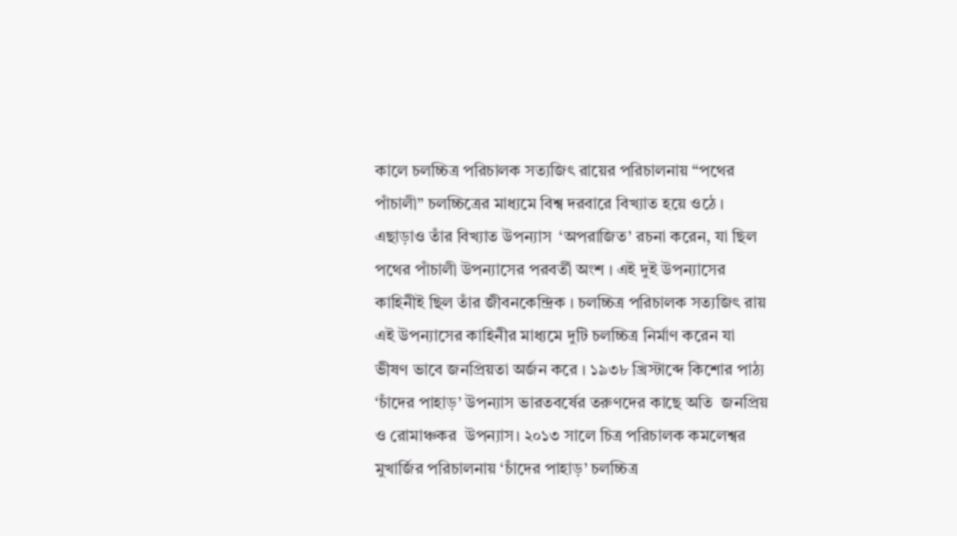কালে চলচ্চিত্র পরিচালক সত্যজিৎ রায়ের পরিচালনায় “পথের পাঁচালী” চলচ্চিত্রের মাধ্যমে বিশ্ব দরবারে বিখ্যাত হয়ে ওঠে । এছাড়াও তাঁর বিখ্যাত উপন্যাস  ‘অপরাজিত’ রচনা করেন, যা ছিল পথের পাঁচালী উপন্যাসের পরবর্তী অংশ । এই দুই উপন্যাসের কাহিনীই ছিল তাঁর জীবনকেন্দ্রিক । চলচ্চিত্র পরিচালক সত্যজিৎ রায় এই উপন্যাসের কাহিনীর মাধ্যমে দুটি চলচ্চিত্র নির্মাণ করেন যা ভীষণ ভাবে জনপ্রিয়তা অর্জন করে । ১৯৩৮ খ্রিস্টাব্দে কিশোর পাঠ্য ‘চাঁদের পাহাড়’ উপন্যাস ভারতবর্ষের তরুণদের কাছে অতি  জনপ্রিয় ও রোমাঞ্চকর  উপন্যাস। ২০১৩ সালে চিত্র পরিচালক কমলেশ্বর মুখার্জির পরিচালনায় ‘চাঁদের পাহাড়’ চলচ্চিত্র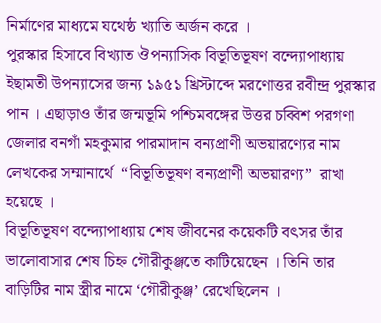নির্মাণের মাধ্যমে যথেষ্ঠ খ্যাতি অর্জন করে ।
পুরস্কার হিসাবে বিখ্যাত ঔপন্যাসিক বিভূতিভূষণ বন্দ্যোপাধ্যায় ইছামতী উপন্যাসের জন্য ১৯৫১ খ্রিস্টাব্দে মরণোত্তর রবীন্দ্র পুরস্কার পান । এছাড়াও তাঁর জন্মভূমি পশ্চিমবঙ্গের উত্তর চব্বিশ পরগণা জেলার বনগাঁ মহকুমার পারমাদান বন্যপ্রাণী অভয়ারণ্যের নাম লেখকের সম্মানার্থে  “বিভূতিভূষণ বন্যপ্রাণী অভয়ারণ্য”  রাখা হয়েছে ।
বিভূতিভূষণ বন্দ্যোপাধ্যায় শেষ জীবনের কয়েকটি বৎসর তাঁর ভালোবাসার শেষ চিহ্ন গৌরীকুঞ্জতে কাটিয়েছেন । তিনি তার বাড়িটির নাম স্ত্রীর নামে ‘গৌরীকুঞ্জ’ রেখেছিলেন ।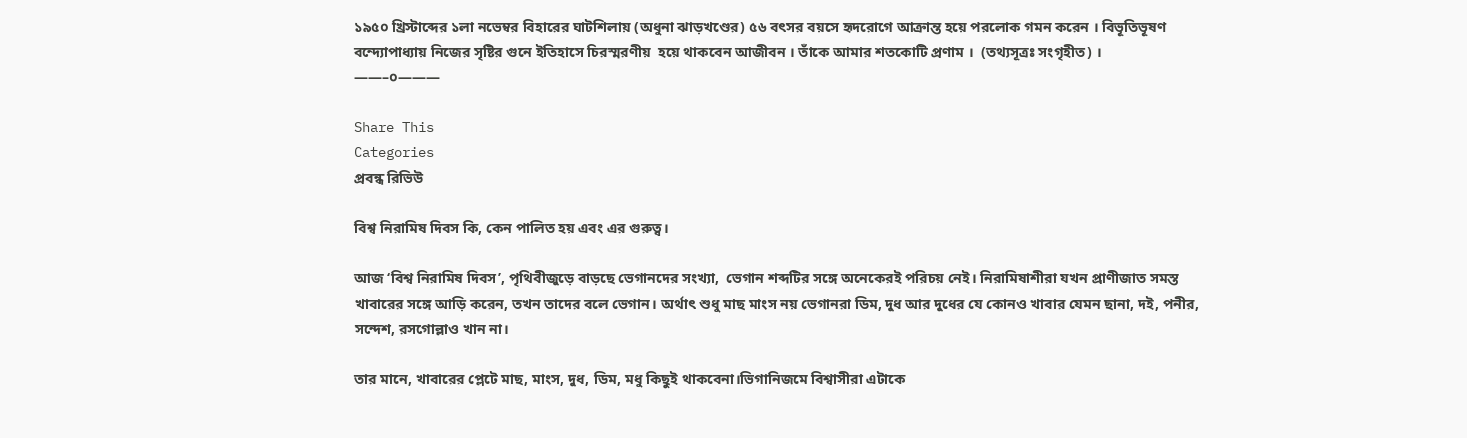১৯৫০ খ্রিস্টাব্দের ১লা নভেম্বর বিহারের ঘাটশিলায় (অধুনা ঝাড়খণ্ডের) ৫৬ বৎসর বয়সে হৃদরোগে আক্রান্ত হয়ে পরলোক গমন করেন । বিভূতিভূষণ বন্দ্যোপাধ্যায় নিজের সৃষ্টির গুনে ইতিহাসে চিরস্মরণীয়  হয়ে থাকবেন আজীবন । তাঁকে আমার শতকোটি প্রণাম ।  (তথ্যসূত্রঃ সংগৃহীত) ।
——–০———

Share This
Categories
প্রবন্ধ রিভিউ

বিশ্ব নিরামিষ দিবস কি, কেন পালিত হয় এবং এর গুরুত্ব।

আজ ‘বিশ্ব নিরামিষ দিবস’, পৃথিবীজুড়ে বাড়ছে ভেগানদের সংখ্যা,  ভেগান শব্দটির সঙ্গে অনেকেরই পরিচয় নেই। নিরামিষাশীরা যখন প্রাণীজাত সমস্ত খাবারের সঙ্গে আড়ি করেন, তখন তাদের বলে ভেগান। অর্থাৎ শুধু মাছ মাংস নয় ভেগানরা ডিম, দুধ আর দুধের যে কোনও খাবার যেমন ছানা, দই, পনীর, সন্দেশ, রসগোল্লাও খান না।

তার মানে, খাবারের প্লেটে মাছ, মাংস, দুধ, ডিম, মধু কিছুই থাকবেনা।ভিগানিজমে বিশ্বাসীরা এটাকে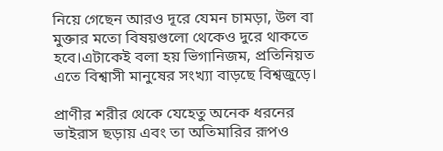নিয়ে গেছেন আরও দূরে যেমন চামড়া, উল বা মুক্তার মতো বিষয়গুলো থেকেও দুরে থাকতে হবে।এটাকেই বলা হয় ভিগানিজম, প্রতিনিয়ত এতে বিশ্বাসী মানুষের সংখ্যা বাড়ছে বিশ্বজুড়ে।

প্রাণীর শরীর থেকে যেহেতু অনেক ধরনের ভাইরাস ছড়ায় এবং তা অতিমারির রূপও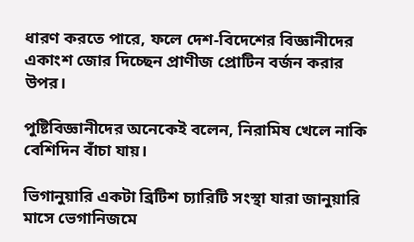ধারণ করতে পারে, ফলে দেশ-বিদেশের বিজ্ঞানীদের একাংশ জোর দিচ্ছেন প্রাণীজ প্রোটিন বর্জন করার উপর।

পুষ্টিবিজ্ঞানীদের অনেকেই বলেন, নিরামিষ খেলে নাকি বেশিদিন বাঁচা যায়।

ভিগানুয়ারি একটা ব্রিটিশ চ্যারিটি সংস্থা যারা জানুয়ারি মাসে ভেগানিজমে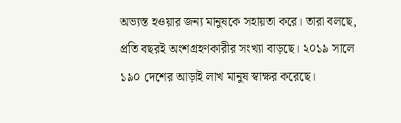অভ্যস্ত হওয়ার জন্য মানুষকে সহায়তা করে। তারা বলছে, প্রতি বছরই অংশগ্রহণকারীর সংখ্যা বাড়ছে। ২০১৯ সালে ১৯০ দেশের আড়াই লাখ মানুষ স্বাক্ষর করেছে।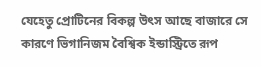যেহেতু প্রোটিনের বিকল্প উৎস আছে বাজারে সে কারণে ভিগানিজম বৈশ্বিক ইন্ডাস্ট্রিতে রূপ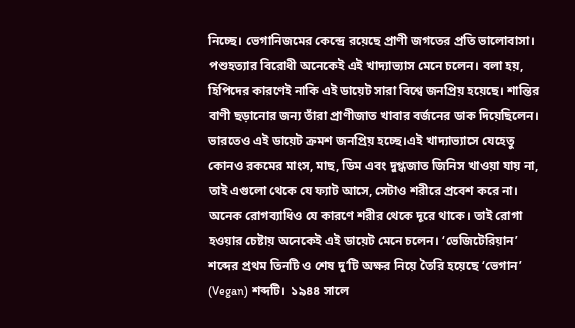নিচ্ছে। ভেগানিজমের কেন্দ্রে রয়েছে প্রাণী জগতের প্রতি ভালোবাসা। পশুহত্যার বিরোধী অনেকেই এই খাদ্যাভ্যাস মেনে চলেন। বলা হয়, হিপিদের কারণেই নাকি এই ডায়েট সারা বিশ্বে জনপ্রিয় হয়েছে। শান্তির বাণী ছড়ানোর জন্য তাঁরা প্রাণীজাত খাবার বর্জনের ডাক দিয়েছিলেন। ভারতেও এই ডায়েট ক্রমশ জনপ্রিয় হচ্ছে।এই খাদ্যাভ্যাসে যেহেতু কোনও রকমের মাংস, মাছ, ডিম এবং দুগ্ধজাত জিনিস খাওয়া যায় না, তাই এগুলো থেকে যে ফ্যাট আসে, সেটাও শরীরে প্রবেশ করে না। অনেক রোগব্যাধিও যে কারণে শরীর থেকে দূরে থাকে। তাই রোগা হওয়ার চেষ্টায় অনেকেই এই ডায়েট মেনে চলেন। ‘ভেজিটেরিয়ান’ শব্দের প্রথম তিনটি ও শেষ দু’টি অক্ষর নিয়ে তৈরি হয়েছে ‘ভেগান’ (Vegan) শব্দটি।  ১৯৪৪ সালে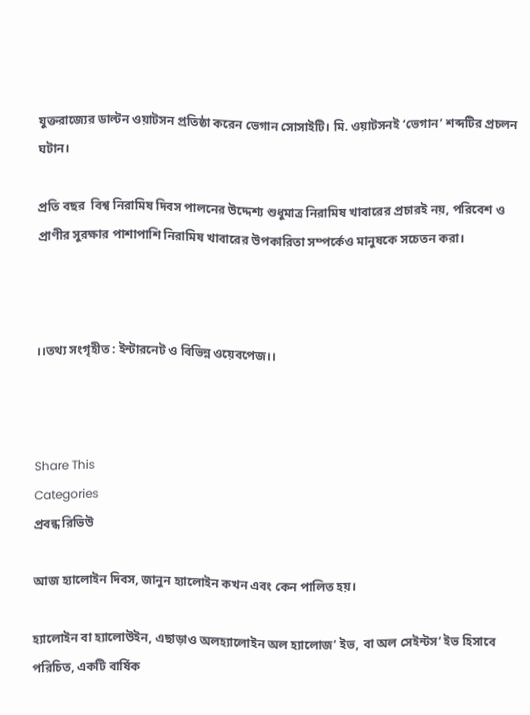যুক্তরাজ্যের ডাল্টন ওয়াটসন প্রতিষ্ঠা করেন ভেগান সোসাইটি। মি. ওয়াটসনই ‘ভেগান’ শব্দটির প্রচলন ঘটান।

প্রতি বছর  বিশ্ব নিরামিষ দিবস পালনের উদ্দেশ্য শুধুমাত্র নিরামিষ খাবারের প্রচারই নয়, পরিবেশ ও প্রাণীর সুরক্ষার পাশাপাশি নিরামিষ খাবারের উপকারিতা সম্পর্কেও মানুষকে সচেতন করা।



।।তথ্য সংগৃহীত : ইন্টারনেট ও বিভিন্ন ওয়েবপেজ।।



Share This
Categories
প্রবন্ধ রিভিউ

আজ হ্যালোইন দিবস, জানুন হ্যালোইন কখন এবং কেন পালিত হয়।

হ্যালোইন বা হ্যালোউইন, এছাড়াও অলহ্যালোইন অল হ্যালোজ’ ইভ, বা অল সেইন্টস’ ইভ হিসাবে পরিচিত, একটি বার্ষিক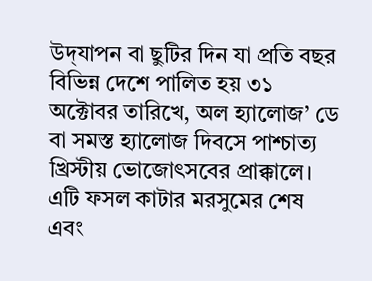উদ্‌যাপন বা ছুটির দিন যা প্রতি বছর বিভিন্ন দেশে পালিত হয় ৩১ অক্টোবর তারিখে, অল হ্যালোজ’ ডে বা সমস্ত হ্যালোজ দিবসে পাশ্চাত্য খ্রিস্টীয় ভোজোৎসবের প্রাক্কালে।  এটি ফসল কাটার মরসুমের শেষ এবং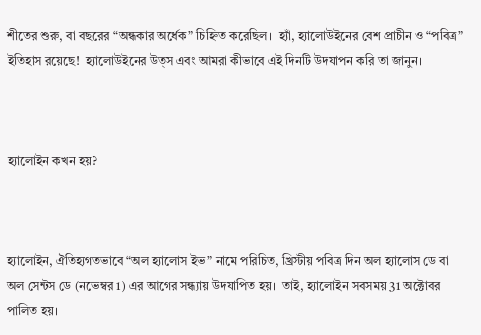শীতের শুরু, বা বছরের “অন্ধকার অর্ধেক” চিহ্নিত করেছিল।  হ্যাঁ, হ্যালোউইনের বেশ প্রাচীন ও “পবিত্র” ইতিহাস রয়েছে!  হ্যালোউইনের উত্স এবং আমরা কীভাবে এই দিনটি উদযাপন করি তা জানুন।



হ্যালোইন কখন হয়?



হ্যালোইন, ঐতিহ্যগতভাবে “অল হ্যালোস ইভ” নামে পরিচিত, খ্রিস্টীয় পবিত্র দিন অল হ্যালোস ডে বা অল সেন্টস ডে (নভেম্বর 1) এর আগের সন্ধ্যায় উদযাপিত হয়।  তাই, হ্যালোইন সবসময় 31 অক্টোবর পালিত হয়।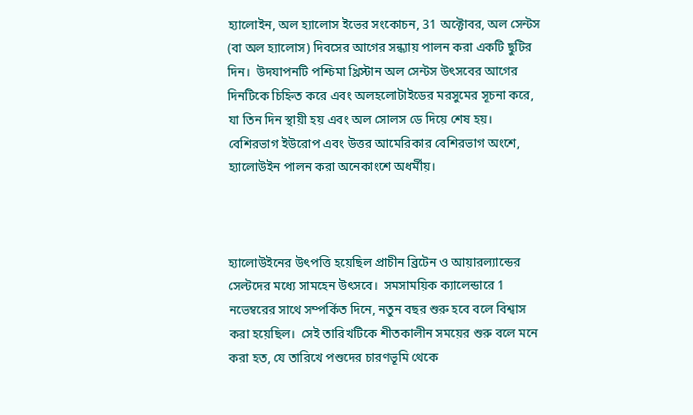হ্যালোইন, অল হ্যালোস ইভের সংকোচন, 31 অক্টোবর, অল সেন্টস (বা অল হ্যালোস) দিবসের আগের সন্ধ্যায় পালন করা একটি ছুটির দিন।  উদযাপনটি পশ্চিমা খ্রিস্টান অল সেন্টস উৎসবের আগের দিনটিকে চিহ্নিত করে এবং অলহলোটাইডের মরসুমের সূচনা করে, যা তিন দিন স্থায়ী হয় এবং অল সোলস ডে দিয়ে শেষ হয়।  বেশিরভাগ ইউরোপ এবং উত্তর আমেরিকার বেশিরভাগ অংশে, হ্যালোউইন পালন করা অনেকাংশে অধর্মীয়।



হ্যালোউইনের উৎপত্তি হয়েছিল প্রাচীন ব্রিটেন ও আয়ারল্যান্ডের সেল্টদের মধ্যে সামহেন উৎসবে।  সমসাময়িক ক্যালেন্ডারে 1 নভেম্বরের সাথে সম্পর্কিত দিনে, নতুন বছর শুরু হবে বলে বিশ্বাস করা হয়েছিল।  সেই তারিখটিকে শীতকালীন সময়ের শুরু বলে মনে করা হত, যে তারিখে পশুদের চারণভূমি থেকে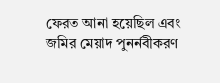ফেরত আনা হয়েছিল এবং জমির মেয়াদ পুনর্নবীকরণ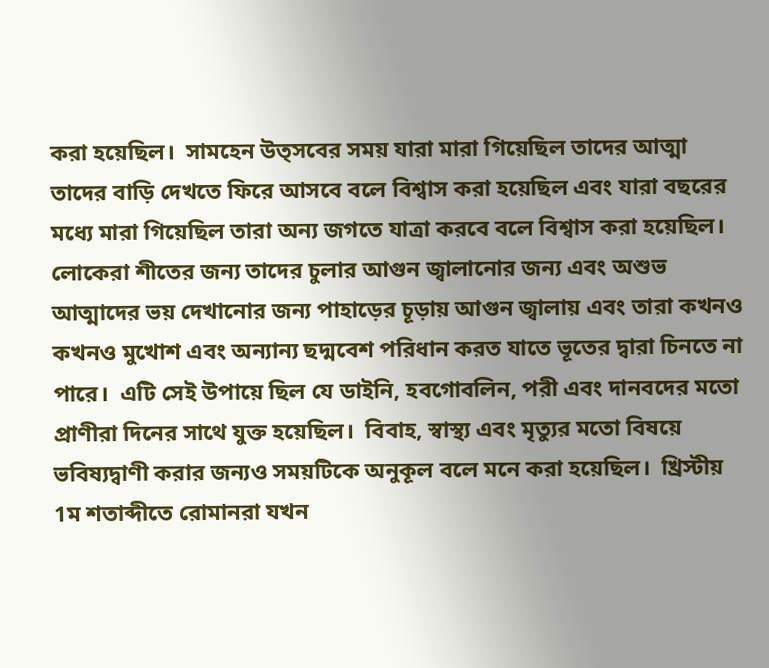করা হয়েছিল।  সামহেন উত্সবের সময় যারা মারা গিয়েছিল তাদের আত্মা তাদের বাড়ি দেখতে ফিরে আসবে বলে বিশ্বাস করা হয়েছিল এবং যারা বছরের মধ্যে মারা গিয়েছিল তারা অন্য জগতে যাত্রা করবে বলে বিশ্বাস করা হয়েছিল।  লোকেরা শীতের জন্য তাদের চুলার আগুন জ্বালানোর জন্য এবং অশুভ আত্মাদের ভয় দেখানোর জন্য পাহাড়ের চূড়ায় আগুন জ্বালায় এবং তারা কখনও কখনও মুখোশ এবং অন্যান্য ছদ্মবেশ পরিধান করত যাতে ভূতের দ্বারা চিনতে না পারে।  এটি সেই উপায়ে ছিল যে ডাইনি, হবগোবলিন, পরী এবং দানবদের মতো প্রাণীরা দিনের সাথে যুক্ত হয়েছিল।  বিবাহ, স্বাস্থ্য এবং মৃত্যুর মতো বিষয়ে ভবিষ্যদ্বাণী করার জন্যও সময়টিকে অনুকূল বলে মনে করা হয়েছিল।  খ্রিস্টীয় 1ম শতাব্দীতে রোমানরা যখন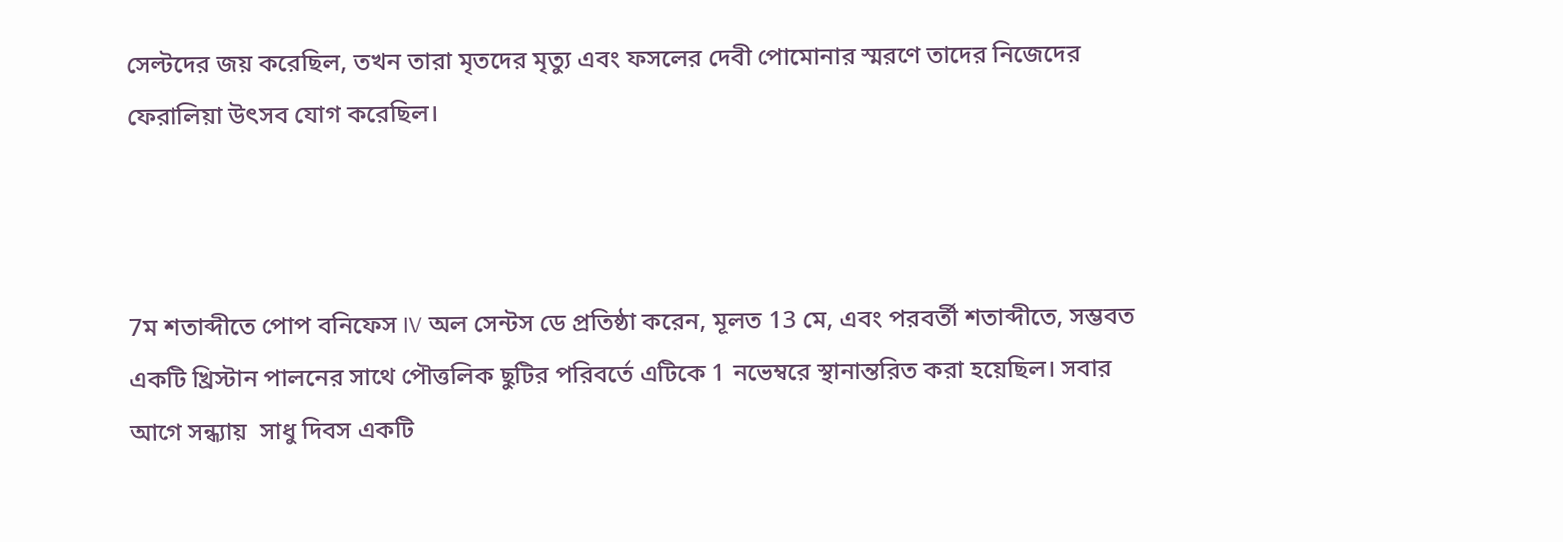সেল্টদের জয় করেছিল, তখন তারা মৃতদের মৃত্যু এবং ফসলের দেবী পোমোনার স্মরণে তাদের নিজেদের ফেরালিয়া উৎসব যোগ করেছিল।



7ম শতাব্দীতে পোপ বনিফেস IV অল সেন্টস ডে প্রতিষ্ঠা করেন, মূলত 13 মে, এবং পরবর্তী শতাব্দীতে, সম্ভবত একটি খ্রিস্টান পালনের সাথে পৌত্তলিক ছুটির পরিবর্তে এটিকে 1 নভেম্বরে স্থানান্তরিত করা হয়েছিল। সবার আগে সন্ধ্যায়  সাধু দিবস একটি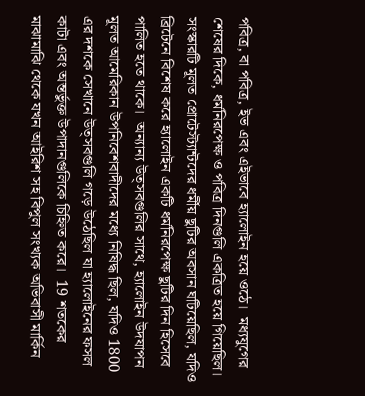পবিত্র, বা পবিত্র, ইভ এবং এইভাবে হ্যালোইন হয়ে ওঠে।  মধ্যযুগের শেষের দিকে, ধর্মনিরপেক্ষ ও পবিত্র দিনগুলি একত্রিত হয়ে গিয়েছিল।  সংস্কারটি মূলত প্রোটেস্ট্যান্টদের ধর্মীয় ছুটির অবসান ঘটিয়েছিল, যদিও ব্রিটেনে বিশেষ করে হ্যালোইন একটি ধর্মনিরপেক্ষ ছুটির দিন হিসেবে পালিত হতে থাকে।  অন্যান্য উত্সবগুলির সাথে, হ্যালোইন উদযাপন মূলত আমেরিকান উপনিবেশবাদীদের মধ্যে নিষিদ্ধ ছিল, যদিও 1800 এর দশকে সেখানে উত্সবগুলি গড়ে উঠেছিল যা হ্যালোইনের ফসল কাটা এবং অন্তর্ভুক্ত উপাদানগুলিকে চিহ্নিত করে।  19 শতকের মাঝামাঝি থেকে যখন আইরিশ সহ বিপুল সংখ্যক অভিবাসী মার্কিন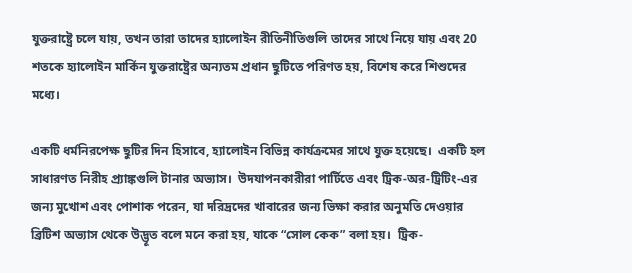যুক্তরাষ্ট্রে চলে যায়, তখন তারা তাদের হ্যালোইন রীতিনীতিগুলি তাদের সাথে নিয়ে যায় এবং 20 শতকে হ্যালোইন মার্কিন যুক্তরাষ্ট্রের অন্যতম প্রধান ছুটিতে পরিণত হয়, বিশেষ করে শিশুদের মধ্যে।

একটি ধর্মনিরপেক্ষ ছুটির দিন হিসাবে, হ্যালোইন বিভিন্ন কার্যক্রমের সাথে যুক্ত হয়েছে।  একটি হল সাধারণত নিরীহ প্র্যাঙ্কগুলি টানার অভ্যাস।  উদযাপনকারীরা পার্টিতে এবং ট্রিক-অর-ট্রিটিং-এর জন্য মুখোশ এবং পোশাক পরেন, যা দরিদ্রদের খাবারের জন্য ভিক্ষা করার অনুমতি দেওয়ার ব্রিটিশ অভ্যাস থেকে উদ্ভূত বলে মনে করা হয়, যাকে “সোল কেক” বলা হয়।  ট্রিক-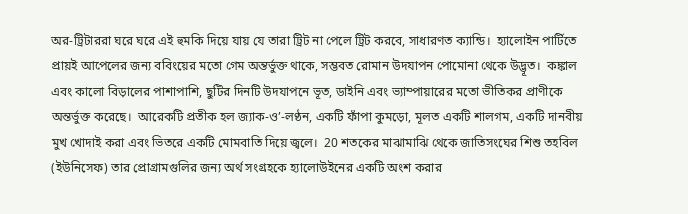অর-ট্রিটাররা ঘরে ঘরে এই হুমকি দিয়ে যায় যে তারা ট্রিট না পেলে ট্রিট করবে, সাধারণত ক্যান্ডি।  হ্যালোইন পার্টিতে প্রায়ই আপেলের জন্য ববিংয়ের মতো গেম অন্তর্ভুক্ত থাকে, সম্ভবত রোমান উদযাপন পোমোনা থেকে উদ্ভূত।  কঙ্কাল এবং কালো বিড়ালের পাশাপাশি, ছুটির দিনটি উদযাপনে ভূত, ডাইনি এবং ভ্যাম্পায়ারের মতো ভীতিকর প্রাণীকে অন্তর্ভুক্ত করেছে।  আরেকটি প্রতীক হল জ্যাক-ও’-লণ্ঠন, একটি ফাঁপা কুমড়ো, মূলত একটি শালগম, একটি দানবীয় মুখ খোদাই করা এবং ভিতরে একটি মোমবাতি দিয়ে জ্বলে।  20 শতকের মাঝামাঝি থেকে জাতিসংঘের শিশু তহবিল (ইউনিসেফ) তার প্রোগ্রামগুলির জন্য অর্থ সংগ্রহকে হ্যালোউইনের একটি অংশ করার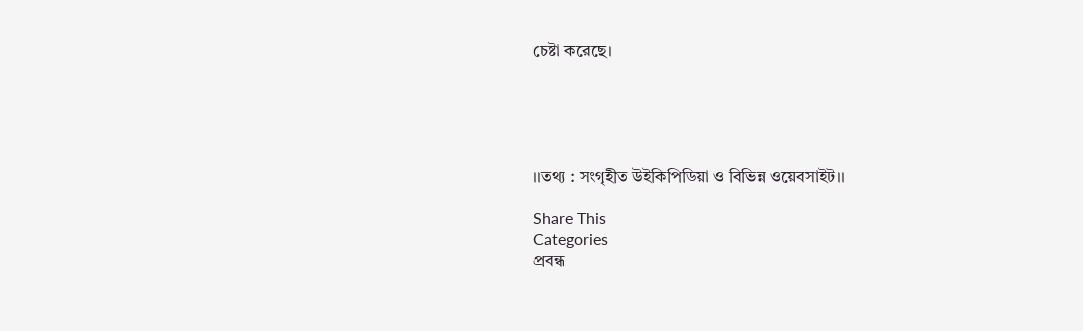চেষ্টা করেছে।





।।তথ্য : সংগৃহীত উইকিপিডিয়া ও বিভিন্ন ওয়েবসাইট।।

Share This
Categories
প্রবন্ধ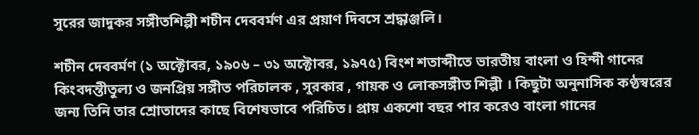সুরের জাদুকর সঙ্গীতশিল্পী শচীন দেববর্মণ এর প্রয়াণ দিবসে শ্রদ্ধাঞ্জলি।

শচীন দেববর্মণ (১ অক্টোবর, ১৯০৬ – ৩১ অক্টোবর, ১৯৭৫) বিংশ শতাব্দীতে ভারতীয় বাংলা ও হিন্দী গানের কিংবদন্তীতুল্য ও জনপ্রিয় সঙ্গীত পরিচালক , সুরকার , গায়ক ও লোকসঙ্গীত শিল্পী । কিছুটা অনুনাসিক কণ্ঠস্বরের জন্য তিনি তার শ্রোতাদের কাছে বিশেষভাবে পরিচিত। প্রায় একশো বছর পার করেও বাংলা গানের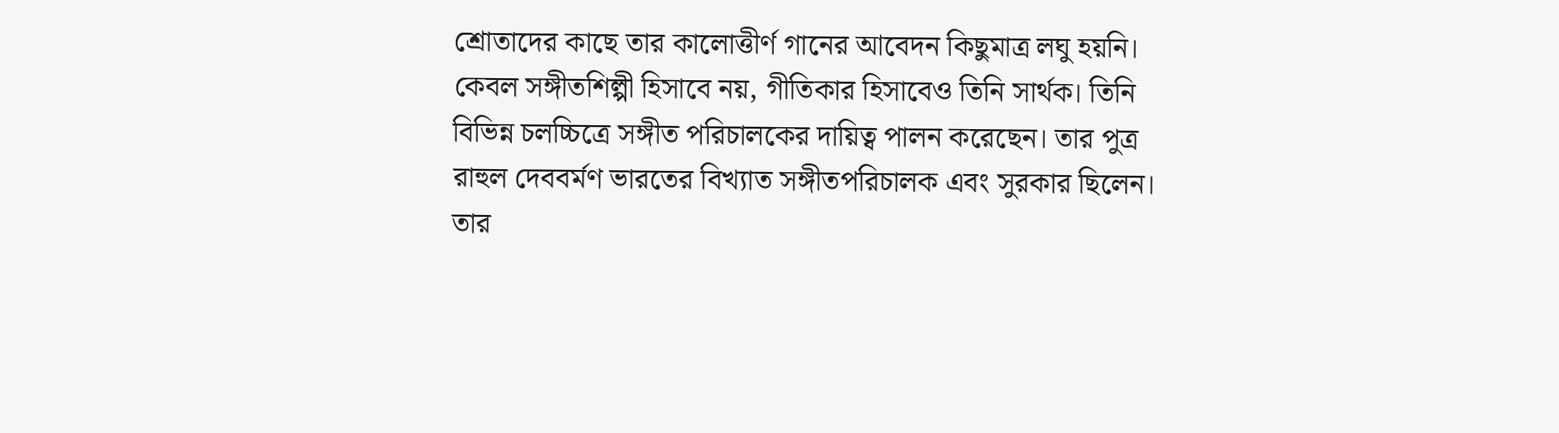শ্রোতাদের কাছে তার কালোত্তীর্ণ গানের আবেদন কিছুমাত্র লঘু হয়নি। কেবল সঙ্গীতশিল্পী হিসাবে নয়, গীতিকার হিসাবেও তিনি সার্থক। তিনি বিভিন্ন চলচ্চিত্রে সঙ্গীত পরিচালকের দায়িত্ব পালন করেছেন। তার পুত্র রাহুল দেববর্মণ ভারতের বিখ্যাত সঙ্গীতপরিচালক এবং সুরকার ছিলেন। তার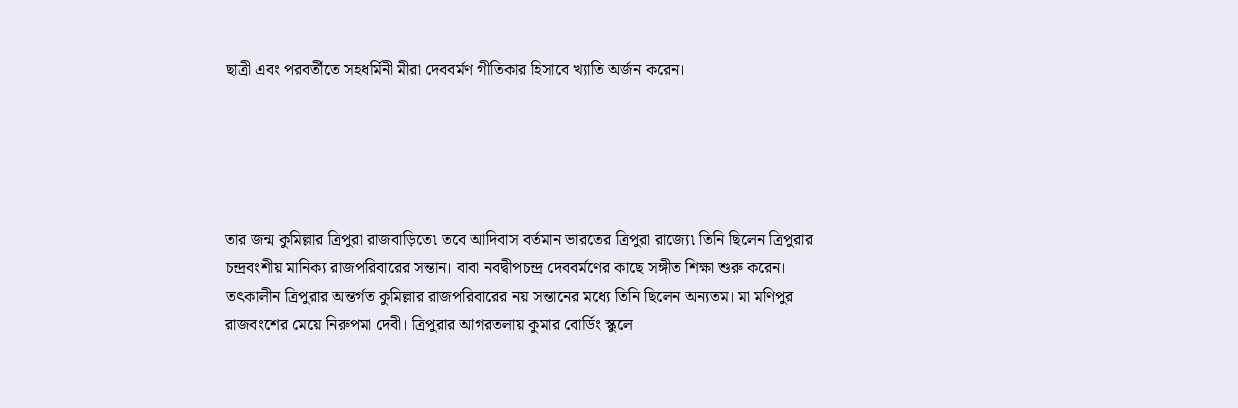ছাত্রী এবং পরবর্তীতে সহধর্মিনী মীরা দেববর্মণ গীতিকার হিসাবে খ্যাতি অর্জন করেন।





তার জন্ম কুমিল্লার ত্রিপুরা রাজবাড়িতে৷ তবে আদিবাস বর্তমান ভারতের ত্রিপুরা রাজ্যে৷ তিনি ছিলেন ত্রিপুরার চন্দ্রবংশীয় মানিক্য রাজপরিবারের সন্তান। বাবা নবদ্বীপচন্দ্র দেববর্মণের কাছে সঙ্গীত শিক্ষা শুরু করেন। তৎকালীন ত্রিপুরার অন্তর্গত কুমিল্লার রাজপরিবারের নয় সন্তানের মধ্যে তিনি ছিলেন অন্যতম। মা মণিপুর রাজবংশের মেয়ে নিরুপমা দেবী। ত্রিপুরার আগরতলায় কুমার বোর্ডিং স্কুলে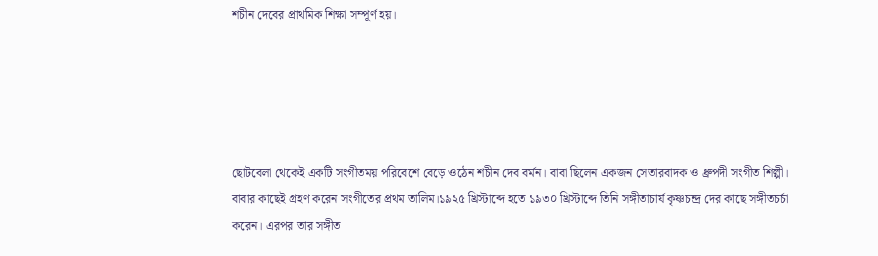শচীন দেবের প্রাথমিক শিক্ষা সম্পূর্ণ হয়।





ছোটবেলা থেকেই একটি সংগীতময় পরিবেশে বেড়ে ওঠেন শচীন দেব বর্মন। বাবা ছিলেন একজন সেতারবাদক ও ধ্রুপদী সংগীত শিল্পী। বাবার কাছেই গ্রহণ করেন সংগীতের প্রথম তালিম।১৯২৫ খ্রিস্টাব্দে হতে ১৯৩০ খ্রিস্টাব্দে তিনি সঙ্গীতাচার্য কৃষ্ণচন্দ্র দের কাছে সঙ্গীতচর্চা করেন। এরপর তার সঙ্গীত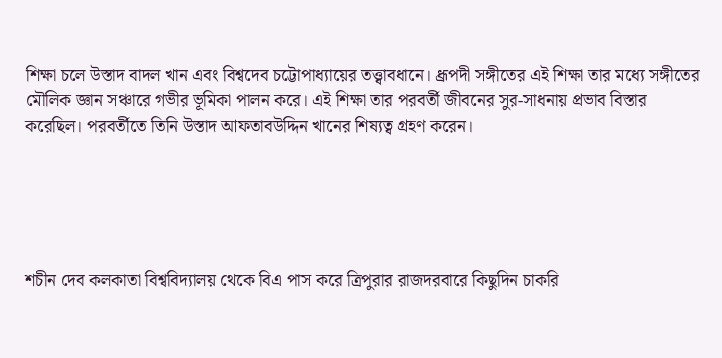শিক্ষা চলে উস্তাদ বাদল খান এবং বিশ্বদেব চট্টোপাধ্যায়ের তত্ত্বাবধানে। ধ্রূপদী সঙ্গীতের এই শিক্ষা তার মধ্যে সঙ্গীতের মৌলিক জ্ঞান সঞ্চারে গভীর ভূমিকা পালন করে। এই শিক্ষা তার পরবর্তী জীবনের সুর-সাধনায় প্রভাব বিস্তার করেছিল। পরবর্তীতে তিনি উস্তাদ আফতাবউদ্দিন খানের শিষ্যত্ব গ্রহণ করেন।





শচীন দেব কলকাতা বিশ্ববিদ্যালয় থেকে বিএ পাস করে ত্রিপুরার রাজদরবারে কিছুদিন চাকরি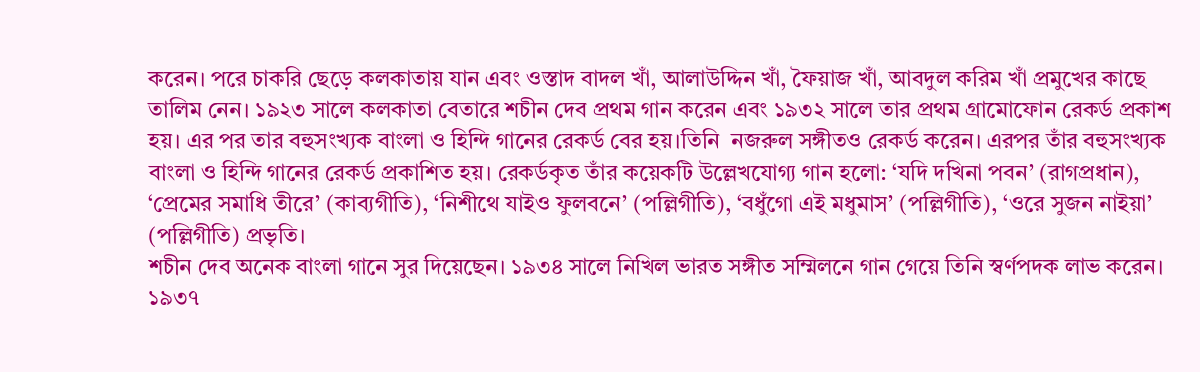করেন। পরে চাকরি ছেড়ে কলকাতায় যান এবং ওস্তাদ বাদল খাঁ, আলাউদ্দিন খাঁ, ফৈয়াজ খাঁ, আবদুল করিম খাঁ প্রমুখের কাছে তালিম নেন। ১৯২৩ সালে কলকাতা বেতারে শচীন দেব প্রথম গান করেন এবং ১৯৩২ সালে তার প্রথম গ্রামোফোন রেকর্ড প্রকাশ হয়। এর পর তার বহুসংখ্যক বাংলা ও হিন্দি গানের রেকর্ড বের হয়।তিনি  নজরুল সঙ্গীতও রেকর্ড করেন। এরপর তাঁর বহুসংখ্যক বাংলা ও হিন্দি গানের রেকর্ড প্রকাশিত হয়। রেকর্ডকৃত তাঁর কয়েকটি উল্লেখযোগ্য গান হলো: ‘যদি দখিনা পবন’ (রাগপ্রধান), ‘প্রেমের সমাধি তীরে’ (কাব্যগীতি), ‘নিশীথে যাইও ফুলবনে’ (পল্লিগীতি), ‘বধুঁগো এই মধুমাস’ (পল্লিগীতি), ‘ওরে সুজন নাইয়া’ (পল্লিগীতি) প্রভৃতি।
শচীন দেব অনেক বাংলা গানে সুর দিয়েছেন। ১৯৩৪ সালে নিখিল ভারত সঙ্গীত সম্মিলনে গান গেয়ে তিনি স্বর্ণপদক লাভ করেন। ১৯৩৭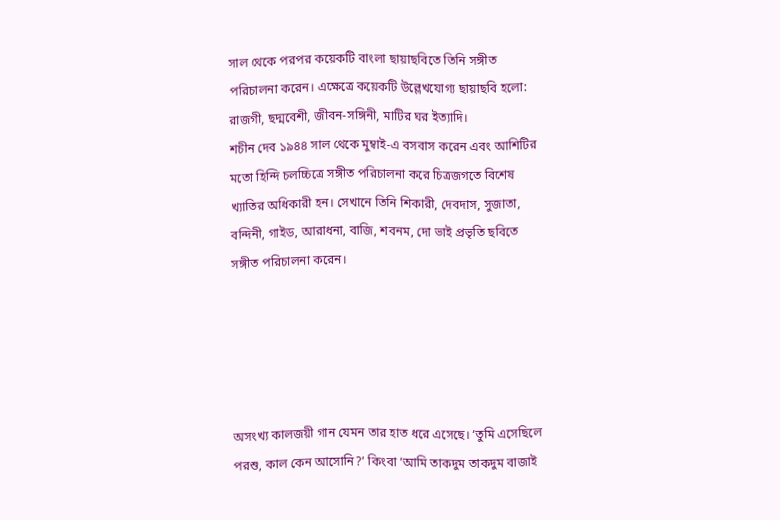সাল থেকে পরপর কয়েকটি বাংলা ছায়াছবিতে তিনি সঙ্গীত পরিচালনা করেন। এক্ষেত্রে কয়েকটি উল্লেখযোগ্য ছায়াছবি হলো: রাজগী, ছদ্মবেশী, জীবন-সঙ্গিনী, মাটির ঘর ইত্যাদি।
শচীন দেব ১৯৪৪ সাল থেকে মুম্বাই-এ বসবাস করেন এবং আশিটির মতো হিন্দি চলচ্চিত্রে সঙ্গীত পরিচালনা করে চিত্রজগতে বিশেষ খ্যাতির অধিকারী হন। সেখানে তিনি শিকারী, দেবদাস, সুজাতা, বন্দিনী, গাইড, আরাধনা, বাজি, শবনম, দো ভাই প্রভৃতি ছবিতে সঙ্গীত পরিচালনা করেন।





অসংখ্য কালজয়ী গান যেমন তার হাত ধরে এসেছে। ‘তুমি এসেছিলে পরশু, কাল কেন আসোনি?’ কিংবা ‘আমি তাকদুম তাকদুম বাজাই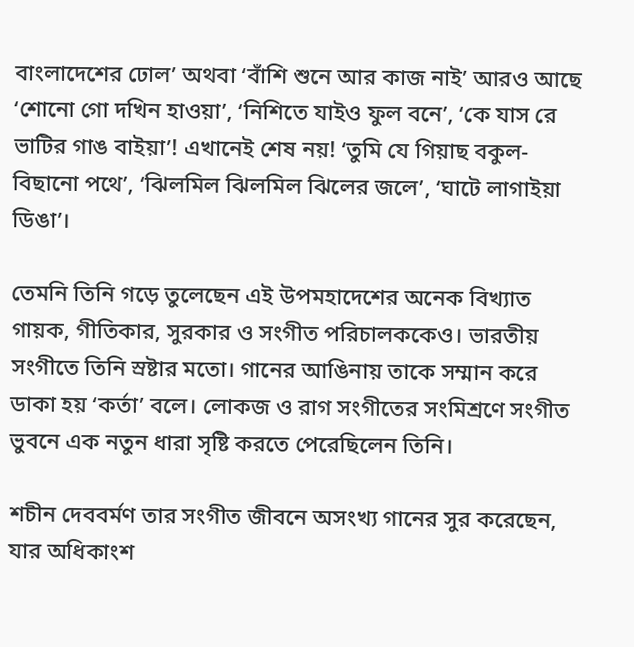বাংলাদেশের ঢোল’ অথবা ‘বাঁশি শুনে আর কাজ নাই’ আরও আছে ‘শোনো গো দখিন হাওয়া’, ‘নিশিতে যাইও ফুল বনে’, ‘কে যাস রে ভাটির গাঙ বাইয়া’! এখানেই শেষ নয়! ‘তুমি যে গিয়াছ বকুল-বিছানো পথে’, ‘ঝিলমিল ঝিলমিল ঝিলের জলে’, ‘ঘাটে লাগাইয়া ডিঙা’।

তেমনি তিনি গড়ে তুলেছেন এই উপমহাদেশের অনেক বিখ্যাত গায়ক, গীতিকার, সুরকার ও সংগীত পরিচালককেও। ভারতীয় সংগীতে তিনি স্রষ্টার মতো। গানের আঙিনায় তাকে সম্মান করে ডাকা হয় ‘কর্তা’ বলে। লোকজ ও রাগ সংগীতের সংমিশ্রণে সংগীত ভুবনে এক নতুন ধারা সৃষ্টি করতে পেরেছিলেন তিনি।

শচীন দেববর্মণ তার সংগীত জীবনে অসংখ্য গানের সুর করেছেন, যার অধিকাংশ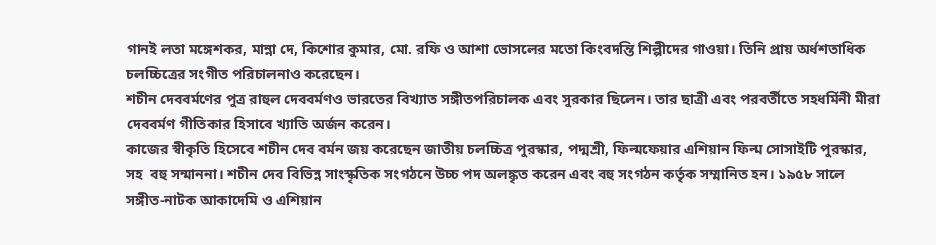গানই লতা মঙ্গেশকর, মান্না দে, কিশোর কুমার, মো. রফি ও আশা ভোসলের মতো কিংবদন্তি শিল্পীদের গাওয়া। তিনি প্রায় অর্ধশতাধিক চলচ্চিত্রের সংগীত পরিচালনাও করেছেন।
শচীন দেববর্মণের পুত্র রাহুল দেববর্মণও ভারতের বিখ্যাত সঙ্গীতপরিচালক এবং সুরকার ছিলেন। তার ছাত্রী এবং পরবর্তীতে সহধর্মিনী মীরা দেববর্মণ গীতিকার হিসাবে খ্যাতি অর্জন করেন।
কাজের স্বীকৃতি হিসেবে শচীন দেব বর্মন জয় করেছেন জাতীয় চলচ্চিত্র পুরস্কার, পদ্মশ্রী, ফিল্মফেয়ার এশিয়ান ফিল্ম সোসাইটি পুরস্কার, সহ  বহু সন্মাননা। শচীন দেব বিভিন্ন সাংস্কৃতিক সংগঠনে উচ্চ পদ অলঙ্কৃত করেন এবং বহু সংগঠন কর্তৃক সম্মানিত হন। ১৯৫৮ সালে সঙ্গীত-নাটক আকাদেমি ও এশিয়ান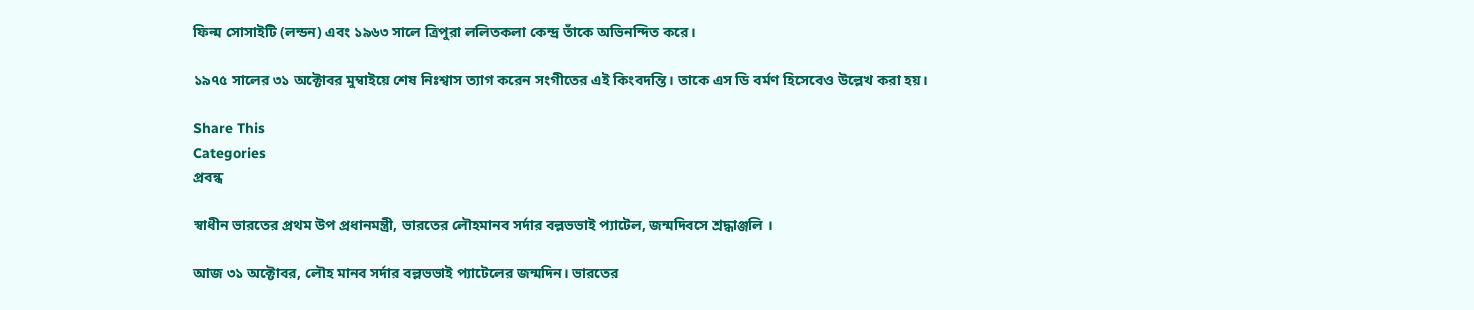ফিল্ম সোসাইটি (লন্ডন) এবং ১৯৬৩ সালে ত্রিপুরা ললিতকলা কেন্দ্র তাঁকে অভিনন্দিত করে।

১৯৭৫ সালের ৩১ অক্টোবর মুম্বাইয়ে শেষ নিঃশ্বাস ত্যাগ করেন সংগীতের এই কিংবদন্তি। তাকে এস ডি বর্মণ হিসেবেও উল্লেখ করা হয়।

Share This
Categories
প্রবন্ধ

স্বাধীন ভারতের প্রথম উপ প্রধানমন্ত্রী, ভারতের লৌহমানব সর্দার বল্লভভাই প্যাটেল, জন্মদিবসে শ্রদ্ধাঞ্জলি ।

আজ ৩১ অক্টোবর, লৌহ মানব সর্দার বল্লভভাই প্যাটেলের জন্মদিন। ভারতের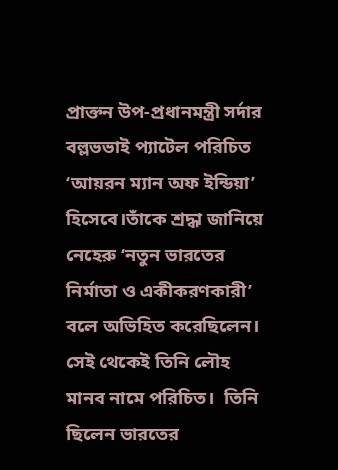প্রাক্তন উপ-প্রধানমন্ত্রী সর্দার বল্লভভাই প্যাটেল পরিচিত ‘আয়রন ম্যান অফ ইন্ডিয়া’ হিসেবে।তাঁকে শ্রদ্ধা জানিয়ে নেহেরু ‘নতুন ভারতের নির্মাতা ও একীকরণকারী’ বলে অভিহিত করেছিলেন। সেই থেকেই তিনি লৌহ মানব নামে পরিচিত।  তিনি ছিলেন ভারতের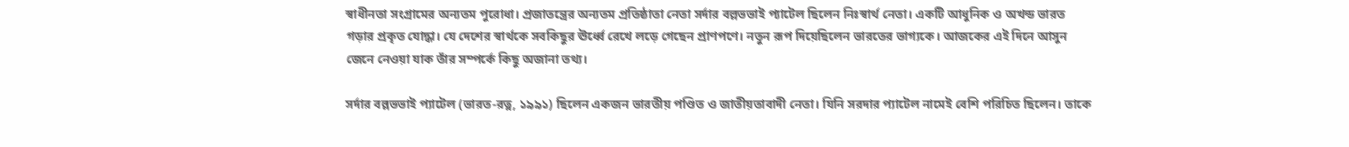স্বাধীনতা সংগ্রামের অন্যতম পুরোধা। প্রজাতন্ত্রের অন্যতম প্রতিষ্ঠাতা নেতা সর্দার বল্লভভাই প্যাটেল ছিলেন নিঃস্বার্থ নেতা। একটি আধুনিক ও অখন্ড ভারত গড়ার প্রকৃত যোদ্ধা। যে দেশের স্বার্থকে সবকিছুর ঊর্ধ্বে রেখে লড়ে গেছেন প্রাণপণে। নতুন রূপ দিয়েছিলেন ভারতের ভাগ্যকে। আজকের এই দিনে আসুন জেনে নেওয়া যাক তাঁর সম্পর্কে কিছু অজানা তথ্য।

সর্দার বল্লভভাই প্যাটেল (ভারত-রত্ন, ১৯৯১) ছিলেন একজন ভারতীয় পণ্ডিত ও জাতীয়তাবাদী নেতা। যিনি সরদার প্যাটেল নামেই বেশি পরিচিত ছিলেন। তাকে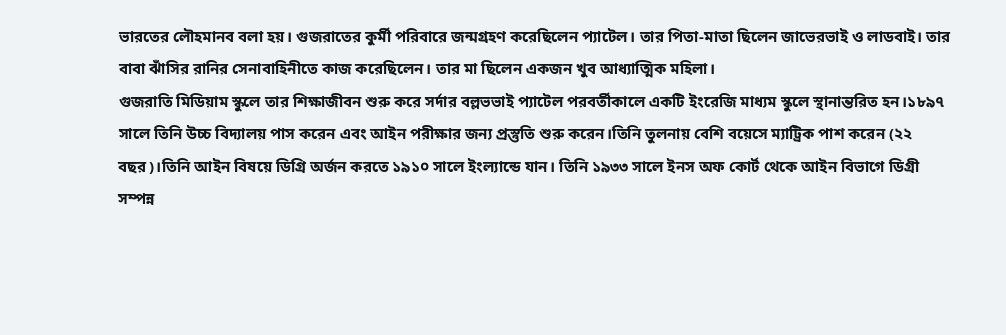ভারতের লৌহমানব বলা হয়। গুজরাতের কুর্মী পরিবারে জন্মগ্রহণ করেছিলেন প্যাটেল। তার পিতা-মাতা ছিলেন জাভেরভাই ও লাডবাই। তার বাবা ঝাঁসির রানির সেনাবাহিনীতে কাজ করেছিলেন। তার মা ছিলেন একজন খুব আধ্যাত্মিক মহিলা।
গুজরাতি মিডিয়াম স্কুলে তার শিক্ষাজীবন শুরু করে সর্দার বল্লভভাই প্যাটেল পরবর্তীকালে একটি ইংরেজি মাধ্যম স্কুলে স্থানান্তরিত হন।১৮৯৭ সালে তিনি উচ্চ বিদ্যালয় পাস করেন এবং আইন পরীক্ষার জন্য প্রস্তুতি শুরু করেন।তিনি তুলনায় বেশি বয়েসে ম্যাট্রিক পাশ করেন (২২ বছর)।তিনি আইন বিষয়ে ডিগ্রি অর্জন করতে ১৯১০ সালে ইংল্যান্ডে যান। তিনি ১৯৩৩ সালে ইনস অফ কোর্ট থেকে আইন বিভাগে ডিগ্রী সম্পন্ন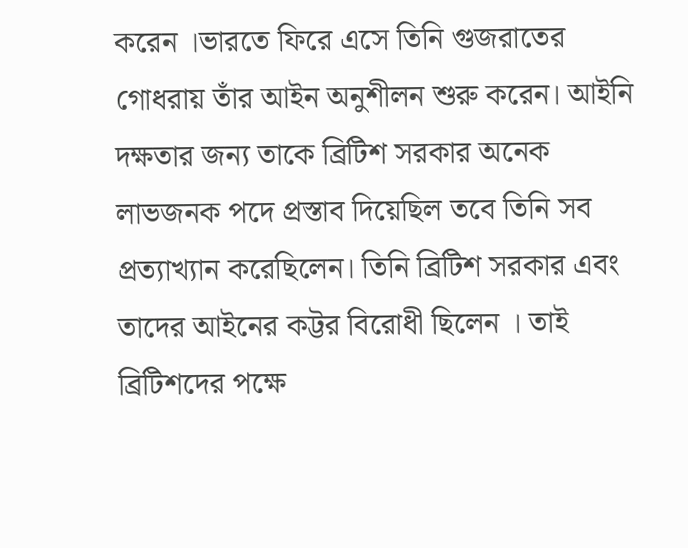করেন ।ভারতে ফিরে এসে তিনি গুজরাতের গোধরায় তাঁর আইন অনুশীলন শুরু করেন। আইনি দক্ষতার জন্য তাকে ব্রিটিশ সরকার অনেক লাভজনক পদে প্রস্তাব দিয়েছিল তবে তিনি সব প্রত্যাখ্যান করেছিলেন। তিনি ব্রিটিশ সরকার এবং তাদের আইনের কট্টর বিরোধী ছিলেন । তাই ব্রিটিশদের পক্ষে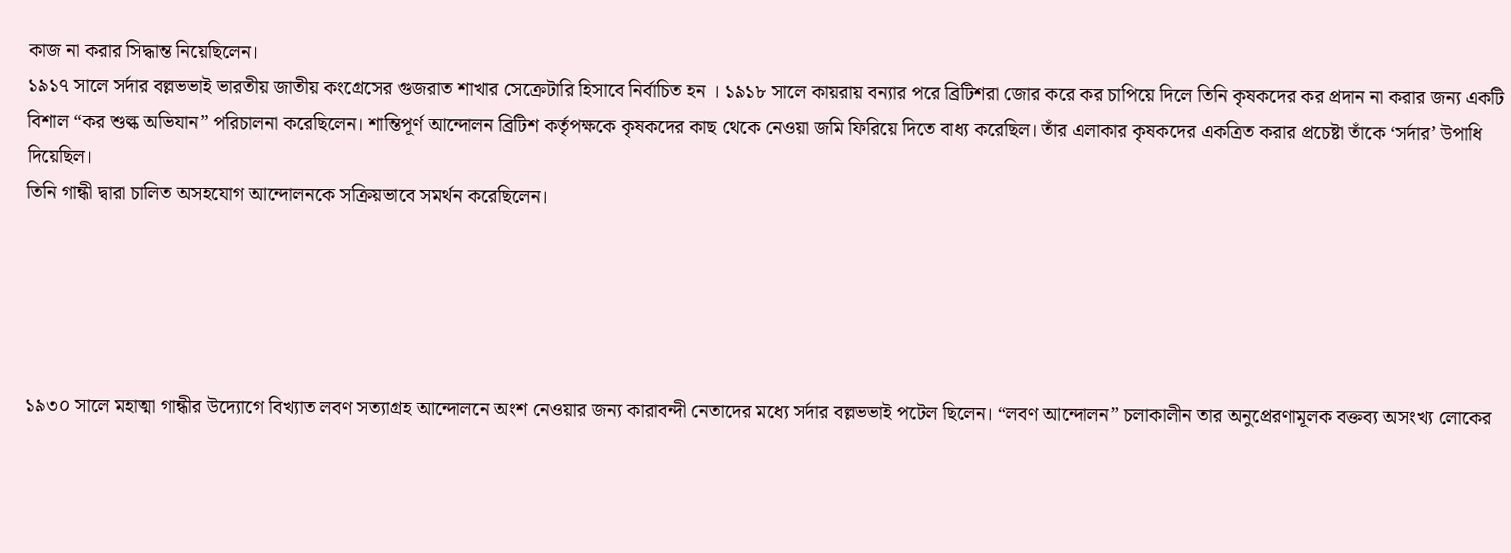কাজ না করার সিদ্ধান্ত নিয়েছিলেন।
১৯১৭ সালে সর্দা‌র বল্লভভাই ভারতীয় জাতীয় কংগ্রেসের গুজরাত শাখার সেক্রেটারি হিসাবে নির্বাচিত হন । ১৯১৮ সালে কায়রায় বন্যার পরে ব্রিটিশরা জোর করে কর চাপিয়ে দিলে তিনি কৃষকদের কর প্রদান না করার জন্য একটি বিশাল “কর শুল্ক অভিযান” পরিচালনা করেছিলেন। শান্তিপূর্ণ আন্দোলন ব্রিটিশ কর্তৃপক্ষকে কৃষকদের কাছ থেকে নেওয়া জমি ফিরিয়ে দিতে বাধ্য করেছিল। তাঁর এলাকার কৃষকদের একত্রিত করার প্রচেষ্টা তাঁকে ‘সর্দার’ উপাধি দিয়েছিল।
তিনি গান্ধী দ্বারা চালিত অসহযোগ আন্দোলনকে সক্রিয়ভাবে সমর্থন করেছিলেন।





১৯৩০ সালে মহাত্মা গান্ধীর উদ্যোগে বিখ্যাত লবণ সত্যাগ্রহ আন্দোলনে অংশ নেওয়ার জন্য কারাবন্দী নেতাদের মধ্যে সর্দা‌র বল্লভভাই পটেল ছিলেন। “লবণ আন্দোলন” চলাকালীন তার অনুপ্রেরণামূলক বক্তব্য অসংখ্য লোকের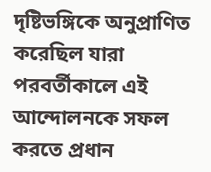দৃষ্টিভঙ্গিকে অনুপ্রাণিত করেছিল যারা পরবর্তীকালে এই আন্দোলনকে সফল করতে প্রধান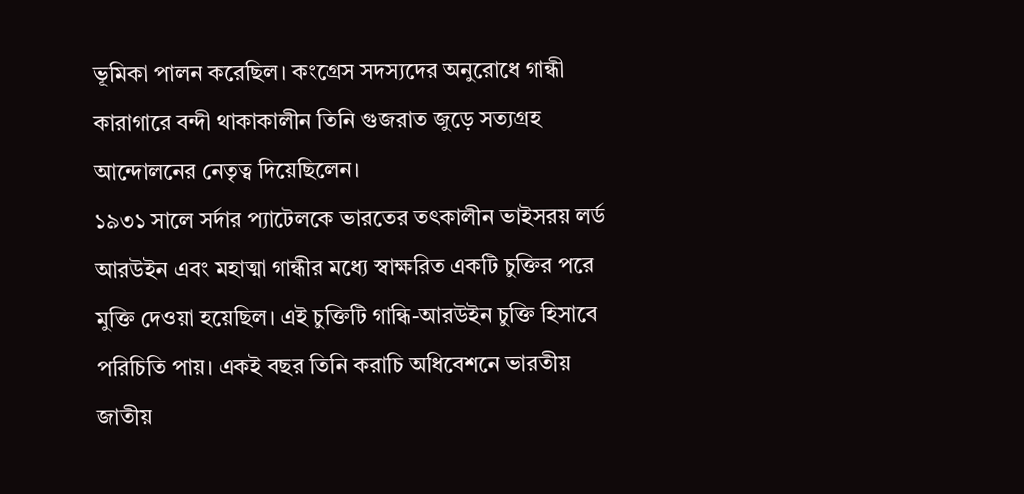ভূমিকা পালন করেছিল। কংগ্রেস সদস্যদের অনুরোধে গান্ধী কারাগারে বন্দী থাকাকালীন তিনি গুজরাত জুড়ে সত্যগ্রহ আন্দোলনের নেতৃত্ব দিয়েছিলেন।
১৯৩১ সালে সর্দার প্যাটেলকে ভারতের তৎকালীন ভাইসরয় লর্ড আরউইন এবং মহাত্মা গান্ধীর মধ্যে স্বাক্ষরিত একটি চুক্তির পরে মুক্তি দেওয়া হয়েছিল। এই চুক্তিটি গান্ধি-আরউইন চুক্তি হিসাবে পরিচিতি পায়। একই বছর তিনি করাচি অধিবেশনে ভারতীয় জাতীয়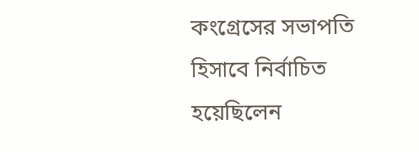কংগ্রেসের সভাপতি হিসাবে নির্বাচিত হয়েছিলেন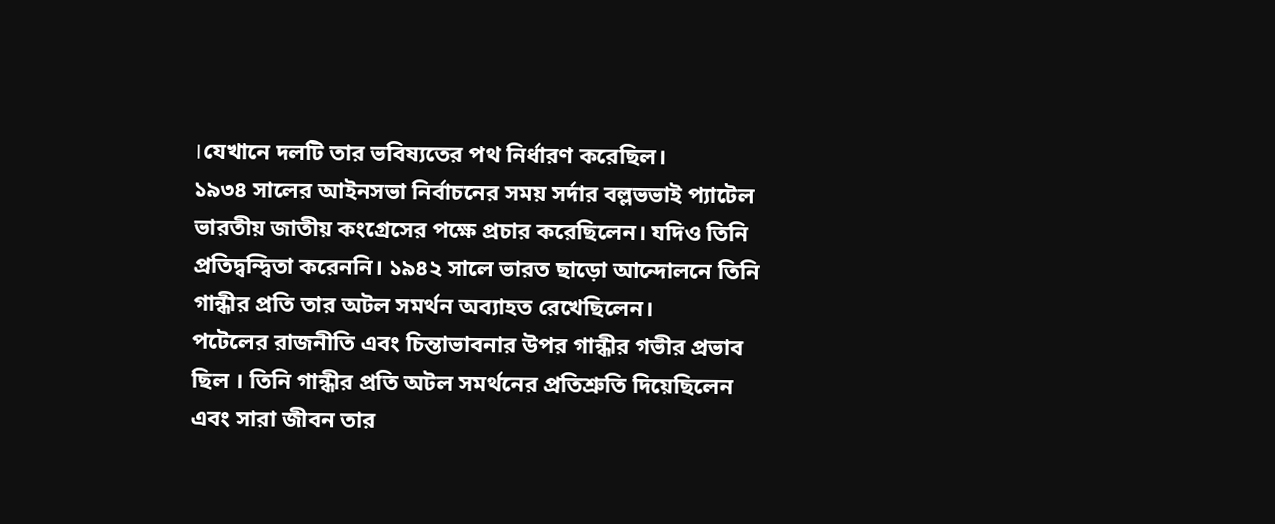।যেখানে দলটি তার ভবিষ্যতের পথ নির্ধারণ করেছিল।
১৯৩৪ সালের আইনসভা নির্বাচনের সময় সর্দার বল্লভভাই প্যাটেল ভারতীয় জাতীয় কংগ্রেসের পক্ষে প্রচার করেছিলেন। যদিও তিনি প্রতিদ্বন্দ্বিতা করেননি। ১৯৪২ সালে ভারত ছাড়ো আন্দোলনে তিনি গান্ধীর প্রতি তার অটল সমর্থন অব্যাহত রেখেছিলেন।
পটেলের রাজনীতি এবং চিন্তাভাবনার উপর গান্ধীর গভীর প্রভাব ছিল । তিনি গান্ধীর প্রতি অটল সমর্থনের প্রতিশ্রুতি দিয়েছিলেন এবং সারা জীবন তার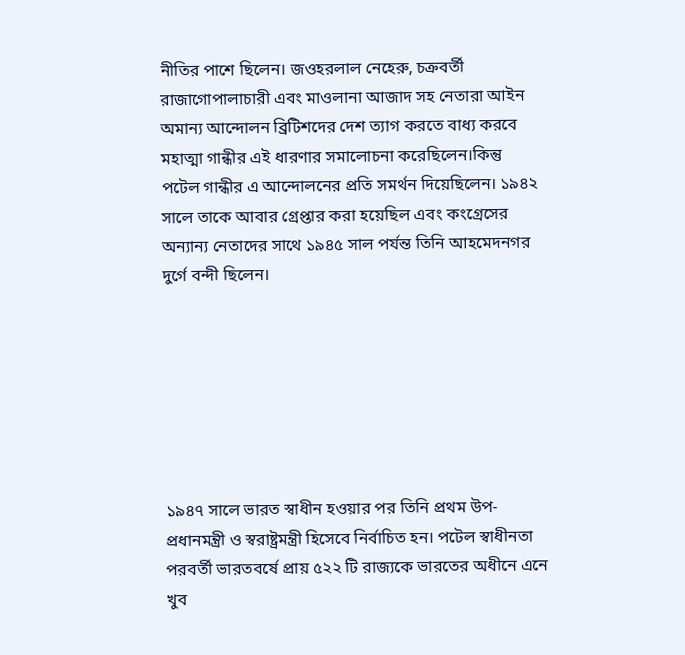নীতির পাশে ছিলেন। জওহরলাল নেহেরু, চক্রবর্তী রাজাগোপালাচারী এবং মাওলানা আজাদ সহ নেতারা আইন অমান্য আন্দোলন ব্রিটিশদের দেশ ত্যাগ করতে বাধ্য করবে মহাত্মা গান্ধীর এই ধারণার সমালোচনা করেছিলেন।কিন্তু পটেল গান্ধীর এ আন্দোলনের প্রতি সমর্থন দিয়েছিলেন। ১৯৪২ সালে তাকে আবার গ্রেপ্তার করা হয়েছিল এবং কংগ্রেসের অন্যান্য নেতাদের সাথে ১৯৪৫ সাল পর্যন্ত তিনি আহমেদনগর দুর্গে বন্দী ছিলেন।







১৯৪৭ সালে ভারত স্বাধীন হওয়ার পর তিনি প্রথম উপ- প্রধানমন্ত্রী ও স্বরাষ্ট্রমন্ত্রী হিসেবে নির্বাচিত হন। পটেল স্বাধীনতা পরবর্তী ভারতবর্ষে প্রায় ৫২২ টি রাজ্যকে ভারতের অধীনে এনে খুব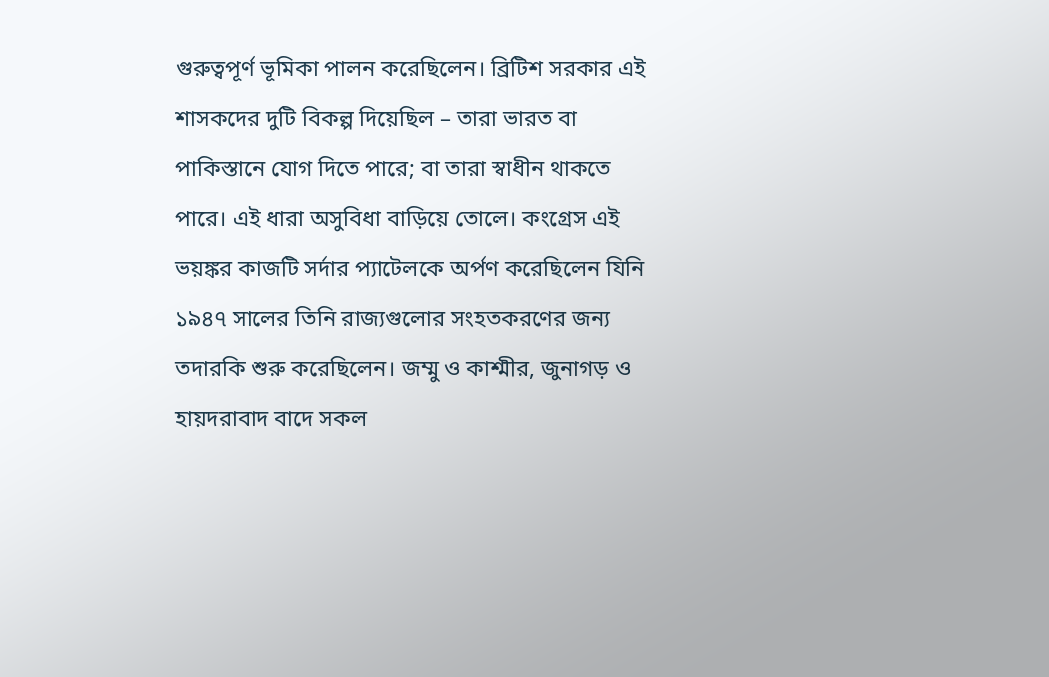গুরুত্বপূর্ণ ভূমিকা পালন করেছিলেন। ব্রিটিশ সরকার এই শাসকদের দুটি বিকল্প দিয়েছিল – তারা ভারত বা পাকিস্তানে যোগ দিতে পারে; বা তারা স্বাধীন থাকতে পারে। এই ধারা অসুবিধা বাড়িয়ে তোলে। কংগ্রেস এই ভয়ঙ্কর কাজটি সর্দার প্যাটেলকে অর্পণ করেছিলেন যিনি ১৯৪৭ সালের তিনি রাজ্যগুলোর সংহতকরণের জন্য তদারকি শুরু করেছিলেন। জম্মু ও কাশ্মীর, জুনাগড় ও হায়দরাবাদ বাদে সকল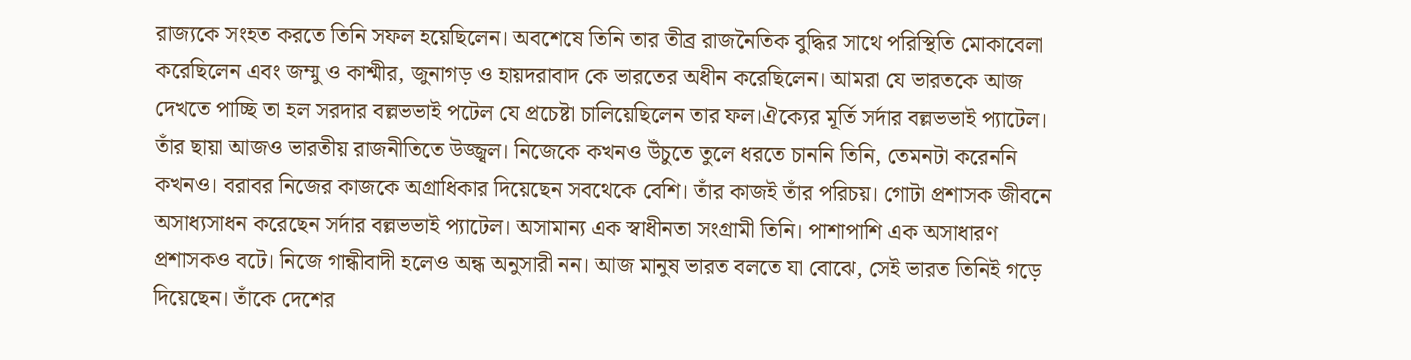রাজ্যকে সংহত করতে তিনি সফল হয়েছিলেন। অবশেষে তিনি তার তীব্র রাজনৈতিক বুদ্ধির সাথে পরিস্থিতি মোকাবেলা করেছিলেন এবং জম্মু ও কাশ্মীর, জুনাগড় ও হায়দরাবাদ কে ভারতের অধীন করেছিলেন। আমরা যে ভারতকে আজ দেখতে পাচ্ছি তা হল সরদার বল্লভভাই পটেল যে প্রচেষ্টা চালিয়েছিলেন তার ফল।ঐক্যের মূর্তি সর্দার বল্লভভাই প্যাটেল। তাঁর ছায়া আজও ভারতীয় রাজনীতিতে উজ্জ্বল। নিজেকে কখনও উঁচুতে তুলে ধরতে চাননি তিনি, তেমনটা করেননি কখনও। বরাবর নিজের কাজকে অগ্রাধিকার দিয়েছেন সবথেকে বেশি। তাঁর কাজই তাঁর পরিচয়। গোটা প্রশাসক জীবনে অসাধ্যসাধন করেছেন সর্দার বল্লভভাই প্যাটেল। অসামান্য এক স্বাধীনতা সংগ্রামী তিনি। পাশাপাশি এক অসাধারণ প্রশাসকও বটে। নিজে গান্ধীবাদী হলেও অন্ধ অনুসারী নন। আজ মানুষ ভারত বলতে যা বোঝে, সেই ভারত তিনিই গড়ে দিয়েছেন। তাঁকে দেশের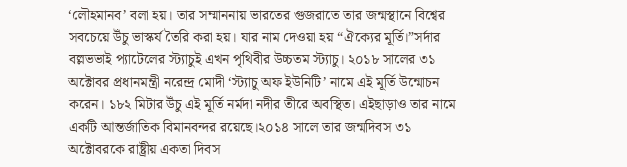‘লৌহমানব’ বলা হয়। তার সম্মাননায় ভারতের গুজরাতে তার জন্মস্থানে বিশ্বের সবচেয়ে উঁচু ভাস্কর্য তৈরি করা হয়। যার নাম দেওয়া হয় “ঐক্যের মূর্তি।”সর্দার বল্লভভাই প্যাটেলের স্ট্যাচুই এখন পৃথিবীর উচ্চতম স্ট্যাচু। ২০১৮ সালের ৩১ অক্টোবর প্রধানমন্ত্রী নরেন্দ্র মোদী ‘স্ট্যাচু অফ ইউনিটি’ নামে এই মূর্তি উন্মোচন করেন। ১৮২ মিটার উঁচু এই মূর্তি নর্মদা নদীর তীরে অবস্থিত। এইছাড়াও তার নামে একটি আন্তর্জাতিক বিমানবন্দর রয়েছে।২০১৪ সালে তার জন্মদিবস ৩১ অক্টোবরকে রাষ্ট্রীয় একতা দিবস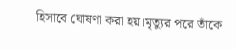হিসাবে ঘোষণা করা হয়।মৃত্যুর পরে তাঁকে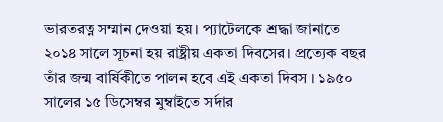ভারতরত্ন সম্মান দেওয়া হয়। প্যাটেলকে শ্রদ্ধা জানাতে ২০১৪ সালে সূচনা হয় রাষ্ট্রীয় একতা দিবসের। প্রত্যেক বছর তাঁর জন্ম বার্ষিকীতে পালন হবে এই একতা দিবস । ১৯৫০ সালের ১৫ ডিসেম্বর মুম্বাইতে সৰ্দার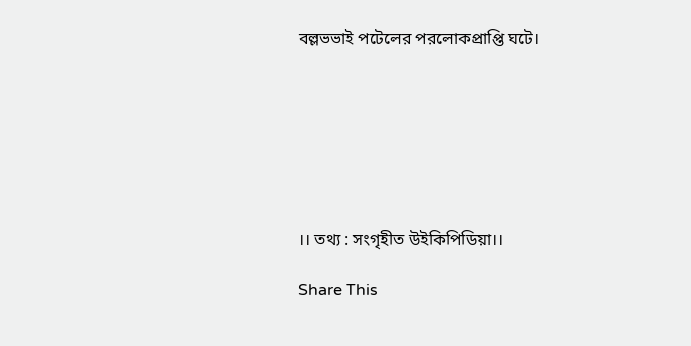বল্লভভাই পটেলের পরলোকপ্রাপ্তি ঘটে।







।। তথ্য : সংগৃহীত উইকিপিডিয়া।।

Share This